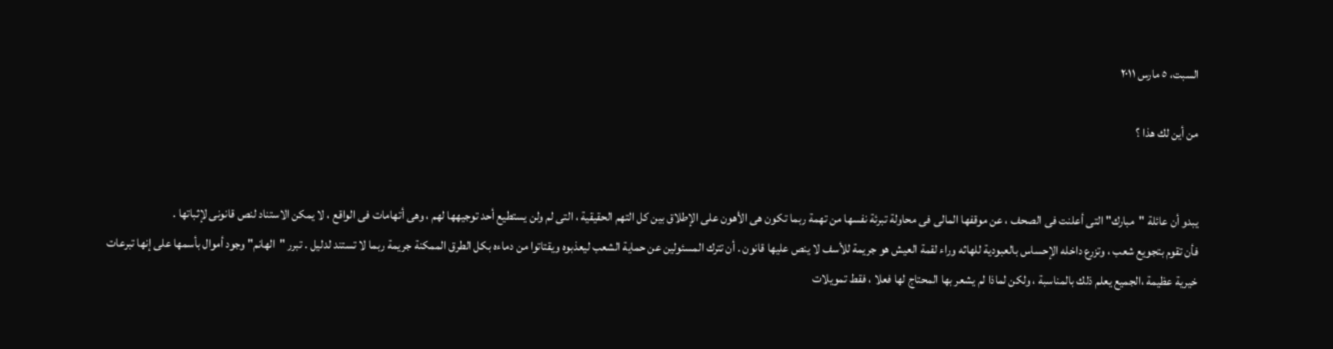السبت، ٥ مارس ٢٠١١

من أين لك هذا ؟


يبدو أن عائلة "مبارك" التى أعلنت فى الصحف ، عن موقفها المالى فى محاولة تبرئة نفسها من تهمة ربما تكون هى الأهون على الإطلاق بين كل التهم الحقيقية ، التى لم ولن يستطيع أحد توجيهها لهم ، وهى أتهامات فى الواقع ، لا يمكن الاستناد لنص قانونى لإثباتها .
فأن تقوم بتجويع شعب ، وتزرع داخله الإحساس بالعبودية للهاثه وراء لقمة العيش هو جريمة للأسف لا ينص عليها قانون . أن تترك المسئولين عن حماية الشعب ليعذبوه ويقتاتوا من دماءه بكل الطرق الممكنة جريمة ربما لا تستند لدليل . تبرر "الهانم" وجود أموال بأسمها على إنها تبرعات خيرية عظيمة ،الجميع يعلم ذلك بالمناسبة ، ولكن لماذا لم يشعر بها المحتاج لها فعلا ، فقط تمويلات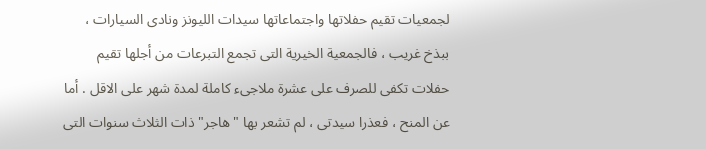لجمعيات تقيم حفلاتها واجتماعاتها سيدات الليونز ونادى السيارات ، ببذخ غريب ، فالجمعية الخيرية التى تجمع التبرعات من أجلها تقيم حفلات تكفى للصرف على عشرة ملاجىء كاملة لمدة شهر على الاقل . أما عن المنح ، فعذرا سيدتى ، لم تشعر بها "هاجر" ذات الثلاث سنوات التى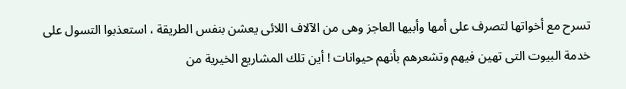تسرح مع أخواتها لتصرف على أمها وأبيها العاجز وهى من الآلاف اللائى يعشن بنفس الطريقة ، استعذبوا التسول على خدمة البيوت التى تهين فيهم وتشعرهم بأنهم حيوانات ! أين تلك المشاريع الخيرية من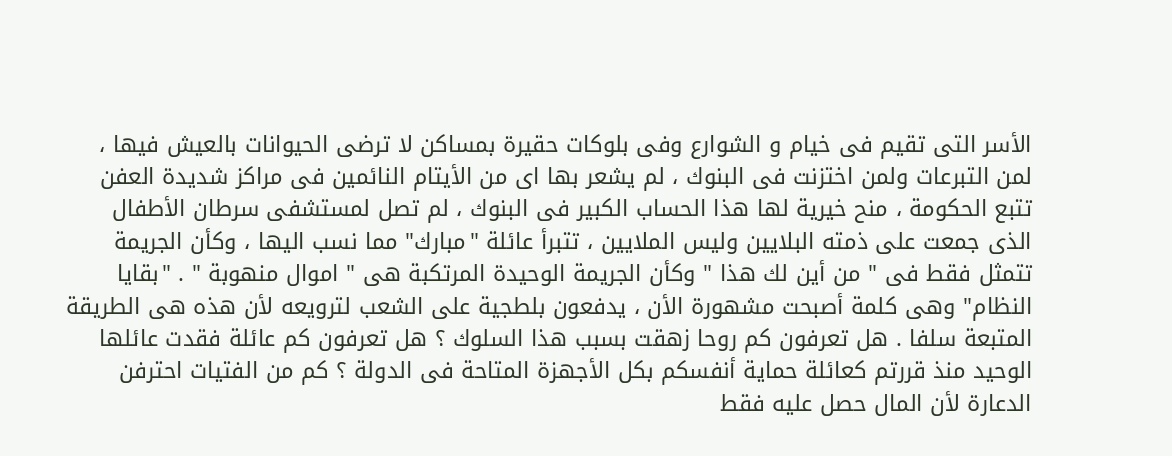الأسر التى تقيم فى خيام و الشوارع وفى بلوكات حقيرة بمساكن لا ترضى الحيوانات بالعيش فيها ، لمن التبرعات ولمن اختزنت فى البنوك ، لم يشعر بها اى من الأيتام النائمين فى مراكز شديدة العفن تتبع الحكومة ، منح خيرية لها هذا الحساب الكبير فى البنوك ، لم تصل لمستشفى سرطان الأطفال الذى جمعت على ذمته البلايين وليس الملايين ، تتبرأ عائلة "مبارك" مما نسب اليها ، وكأن الجريمة تتمثل فقط فى " من أين لك هذا " وكأن الجريمة الوحيدة المرتكبة هى " اموال منهوبة " . "بقايا النظام" وهى كلمة أصبحت مشهورة الأن ، يدفعون بلطجية على الشعب لترويعه لأن هذه هى الطريقة المتبعة سلفا . هل تعرفون كم روحا زهقت بسبب هذا السلوك ؟ هل تعرفون كم عائلة فقدت عائلها الوحيد منذ قررتم كعائلة حماية أنفسكم بكل الأجهزة المتاحة فى الدولة ؟ كم من الفتيات احترفن الدعارة لأن المال حصل عليه فقط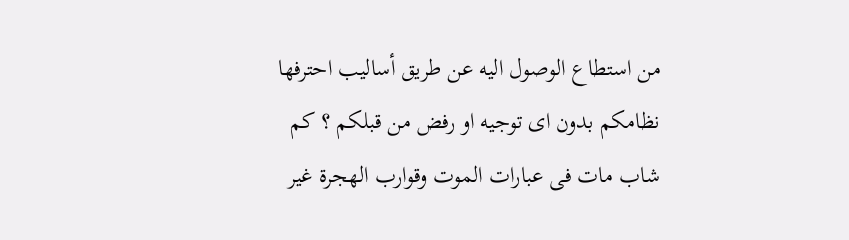من استطاع الوصول اليه عن طريق أساليب احترفها نظامكم بدون اى توجيه او رفض من قبلكم ؟ كم شاب مات فى عبارات الموت وقوارب الهجرة غير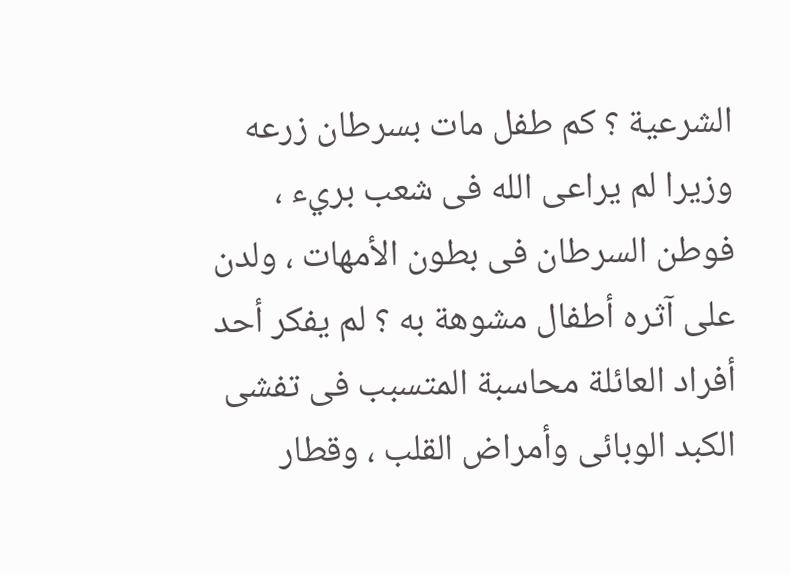الشرعية ؟ كم طفل مات بسرطان زرعه وزيرا لم يراعى الله فى شعب بريء ، فوطن السرطان فى بطون الأمهات ، ولدن على آثره أطفال مشوهة به ؟ لم يفكر أحد أفراد العائلة محاسبة المتسبب فى تفشى الكبد الوبائى وأمراض القلب ، وقطار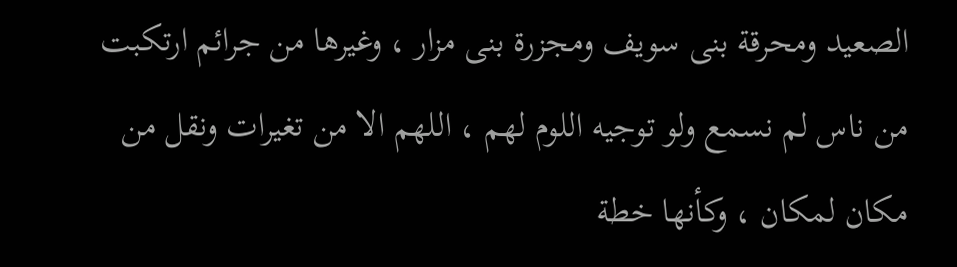الصعيد ومحرقة بنى سويف ومجزرة بنى مزار ، وغيرها من جرائم ارتكبت من ناس لم نسمع ولو توجيه اللوم لهم ، اللهم الا من تغيرات ونقل من مكان لمكان ، وكأنها خطة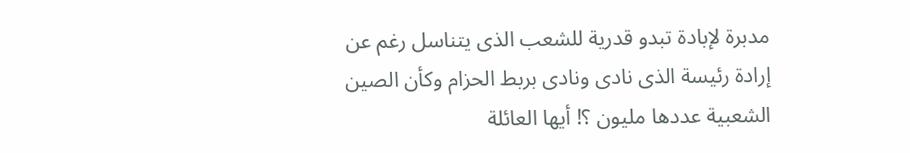مدبرة لإبادة تبدو قدرية للشعب الذى يتناسل رغم عن إرادة رئيسة الذى نادى ونادى بربط الحزام وكأن الصين الشعبية عددها مليون ؟! أيها العائلة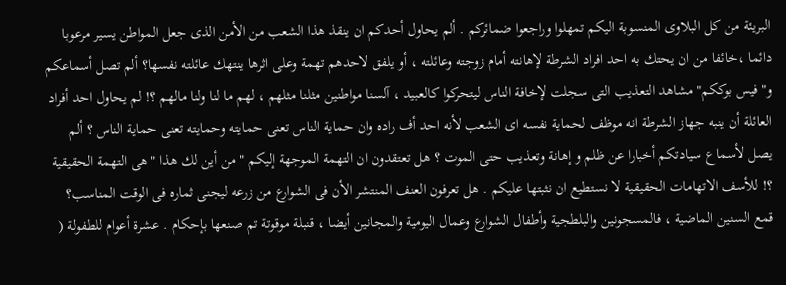البريئة من كل البلاوى المنسوبة اليكم تمهلوا وراجعوا ضمائركم . ألم يحاول أحدكم ان ينقذ هذا الشعب من الأمن الذى جعل المواطن يسير مرعوبا دائما ،خائفا من ان يحتك به احد افراد الشرطة لإهانته أمام زوجته وعائلته ، أو يلفق لاحدهم تهمة وعلى اثرها ينتهك عائلته نفسها؟ ألم تصل أسماعكم و"فيس بوككم" مشاهد التعذيب التى سجلت لإخافة الناس ليتحركوا كالعبيد ، آلسنا مواطنين مثلنا مثلهم ، لهم ما لنا ولنا مالهم ؟! لم يحاول احد أفراد العائلة أن ينبه جهاز الشرطة انه موظف لحماية نفسه اى الشعب لأنه احد أف راده وان حماية الناس تعنى حمايته وحمايته تعنى حماية الناس ؟ ألم يصل لأسماع سيادتكم أخبارا عن ظلم و إهانة وتعذيب حتى الموت ؟ هل تعتقدون ان التهمة الموجهة إليكم " من أين لك هذا "هى التهمة الحقيقية ؟! للأسف الاتهامات الحقيقية لا نستطيع ان نثبتها عليكم . هل تعرفون العنف المنتشر الأن فى الشوارع من زرعه ليجنى ثماره فى الوقت المناسب؟ قمع السنين الماضية ، فالمسجونين والبلطجية وأطفال الشوارع وعمال اليومية والمجانين أيضا ، قنبلة موقوتة تم صنعها بإحكام . عشرة أعوام للطفولة (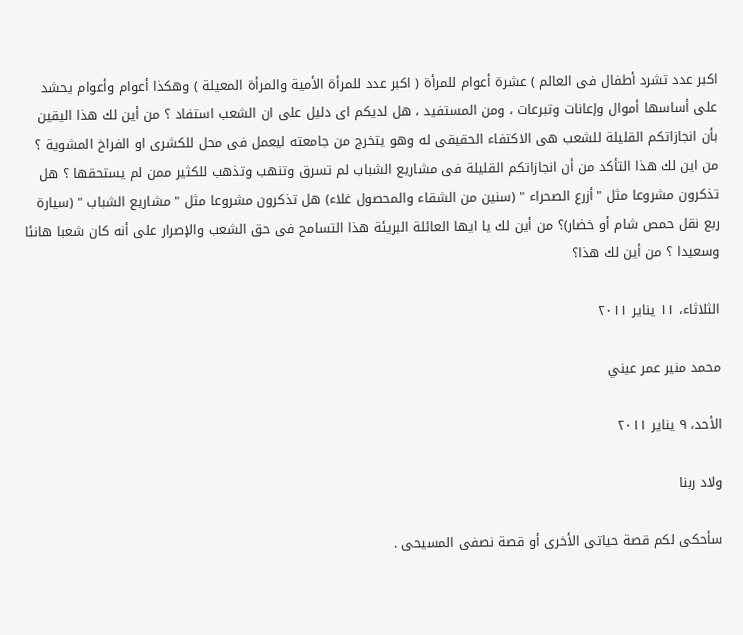اكبر عدد تشرد أطفال فى العالم ) عشرة أعوام للمرأة ( اكبر عدد للمرأة الأمية والمرأة المعيلة ) وهكذا أعوام وأعوام يحشد على أساسها أموال وإعانات وتبرعات ، ومن المستفيد ، هل لديكم اى دليل على ان الشعب استفاد ؟ من أين لك هذا اليقين بأن انجازاتكم القليلة للشعب هى الاكتفاء الحقيقى له وهو يتخرج من جامعته ليعمل فى محل للكشرى او الفراخ المشوية ؟ من اين لك هذا التأكد من أن انجازاتكم القليلة فى مشاريع الشباب لم تسرق وتنهب وتذهب للكثير ممن لم يستحقها ؟ هل تذكرون مشروعا مثل "أزرع الصحراء " (سنين من الشقاء والمحصول غلاء) هل تذكرون مشروعا مثل " مشاريع الشباب " (سيارة ربع نقل حمص شام أو خضار)؟ من أين لك يا ايها العائلة البريئة هذا التسامح فى حق الشعب والإصرار على أنه كان شعبا هانئا وسعيدا ؟ من أين لك هذا؟

الثلاثاء، ١١ يناير ٢٠١١

محمد منير عمر عيني

الأحد، ٩ يناير ٢٠١١

ولاد ربنا

سأحكى لكم قصة حياتى الأخرى أو قصة نصفى المسيحى .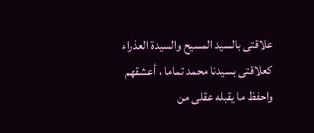علاقتى بالسيد المسيح والسيدة العذراء كعلاقتى بسيدنا محمد تماما ، أعشقهم واحفظ ما يقبله عقلى من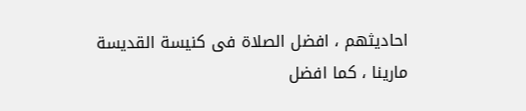احاديثهم ، افضل الصلاة فى كنيسة القديسة مارينا ، كما افضل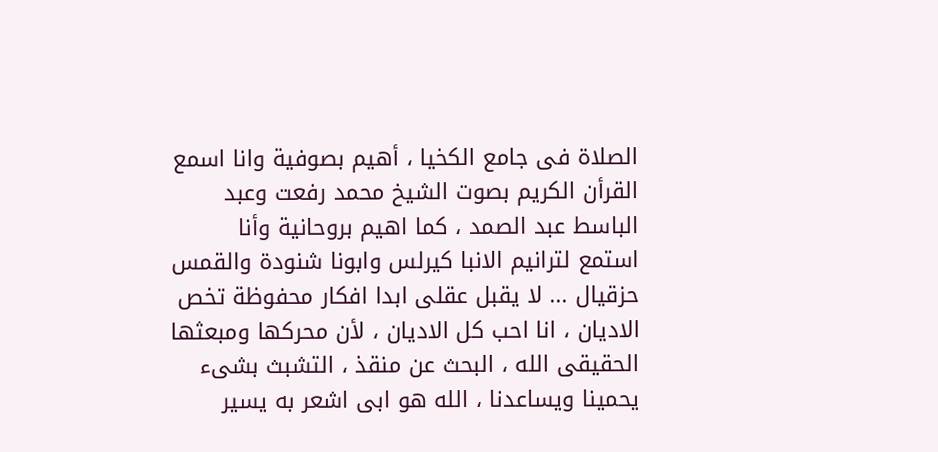الصلاة فى جامع الكخيا ، أهيم بصوفية وانا اسمع القرأن الكريم بصوت الشيخ محمد رفعت وعبد الباسط عبد الصمد ، كما اهيم بروحانية وأنا استمع لترانيم الانبا كيرلس وابونا شنودة والقمس حزقيال ... لا يقبل عقلى ابدا افكار محفوظة تخص الاديان ، انا احب كل الاديان ، لأن محركها ومبعثها الحقيقى الله ، البحث عن منقذ ، التشبث بشىء يحمينا ويساعدنا ، الله هو ابى اشعر به يسير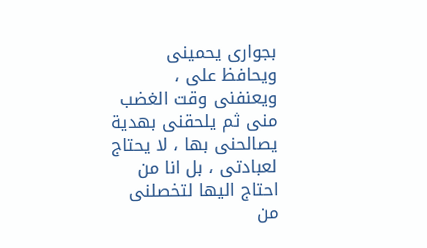بجوارى يحمينى ويحافظ على ، ويعنفنى وقت الغضب منى ثم يلحقنى بهدية يصالحنى بها ، لا يحتاج لعبادتى ، بل انا من احتاج اليها لتخصلنى من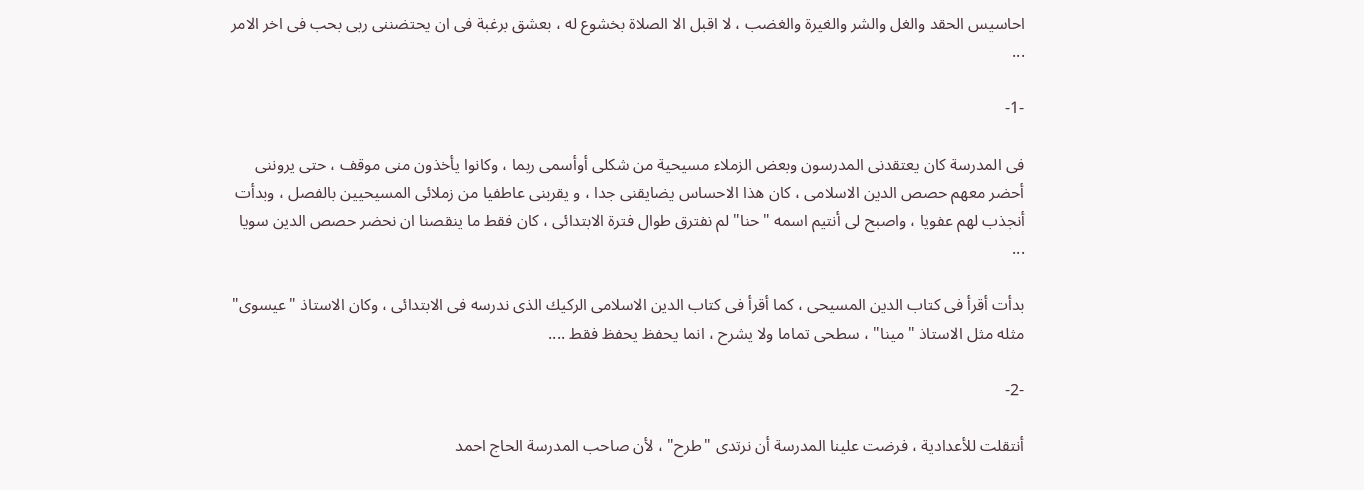احاسيس الحقد والغل والشر والغيرة والغضب ، لا اقبل الا الصلاة بخشوع له ، بعشق برغبة فى ان يحتضننى ربى بحب فى اخر الامر ...

-1-

فى المدرسة كان يعتقدنى المدرسون وبعض الزملاء مسيحية من شكلى أوأسمى ربما ، وكانوا يأخذون منى موقف ، حتى يروننى أحضر معهم حصص الدين الاسلامى ، كان هذا الاحساس يضايقنى جدا ، و يقربنى عاطفيا من زملائى المسيحيين بالفصل ، وبدأت أنجذب لهم عفويا ، واصبح لى أنتيم اسمه "حنا" لم نفترق طوال فترة الابتدائى ، كان فقط ما ينقصنا ان نحضر حصص الدين سويا ...

بدأت أقرأ فى كتاب الدين المسيحى ، كما أقرأ فى كتاب الدين الاسلامى الركيك الذى ندرسه فى الابتدائى ، وكان الاستاذ "عيسوى" مثله مثل الاستاذ "مينا" ، سطحى تماما ولا يشرح ، انما يحفظ يحفظ فقط ....

-2-

أنتقلت للأعدادية ، فرضت علينا المدرسة أن نرتدى "طرح" ، لأن صاحب المدرسة الحاج احمد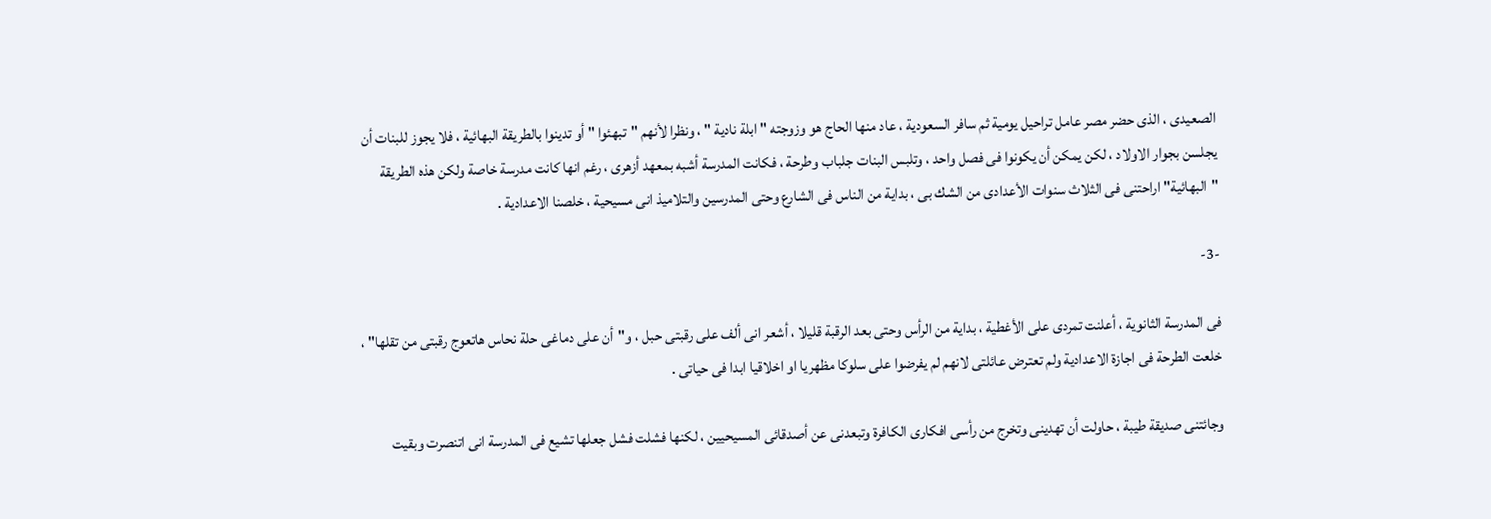الصعيدى ، الذى حضر مصر عامل تراحيل يومية ثم سافر السعودية ، عاد منها الحاج هو وزوجته " ابلة نادية " ، ونظرا لأنهم "تبهئوا " أو تدينوا بالطريقة البهائية ، فلا يجوز للبنات أن يجلسن بجوار الاولاد ، لكن يمكن أن يكونوا فى فصل واحد ، وتلبس البنات جلباب وطرحة ، فكانت المدرسة أشبه بمعهد أزهرى ، رغم انها كانت مدرسة خاصة ولكن هذه الطريقة "البهائية" اراحتنى فى الثلاث سنوات الأعدادى من الشك بى ، بداية من الناس فى الشارع وحتى المدرسين والتلاميذ انى مسيحية ، خلصنا الاعدادية .

-3-

فى المدرسة الثانوية ، أعلنت تمردى على الأغطية ، بداية من الرأس وحتى بعد الرقبة قليلا ، أشعر انى ألف على رقبتى حبل ، و"أن على دماغى حلة نحاس هاتعوج رقبتى من تقلها" ، خلعت الطرحة فى اجازة الاعدادية ولم تعترض عائلتى لانهم لم يفرضوا على سلوكا مظهريا او اخلاقيا ابدا فى حياتى .

وجائتنى صديقة طيبة ، حاولت أن تهدينى وتخرج من رأسى افكارى الكافرة وتبعدنى عن أصدقائى المسيحيين ، لكنها فشلت فشل جعلها تشيع فى المدرسة انى اتنصرت وبقيت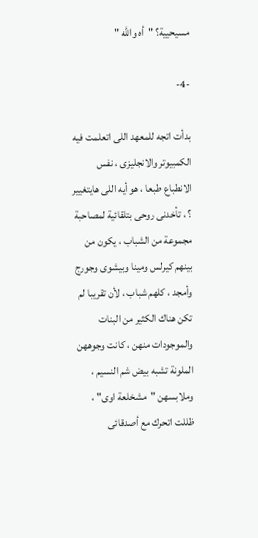مسيحيية؟ "أه والله "

-4-

بدأت اتجه للمعهد اللى اتعلمت فيه الكمبيوتر والانجليزى ، نفس الانطباع طبعا ، هو أيه اللى هايتغيير ؟ ، تأخدنى روحى بتلقائية لمصاحبة مجموعة من الشباب ، يكون من بينهم كيرلس ومينا وبيشوى وجورج وأمجد ، كلهم شباب ، لأن تقريبا لم تكن هناك الكثير من البنات والموجودات منهن ، كانت وجوههن الملونة تشبه بيض شم النسيم ، وملابسهن "مشخلعة اوى" ، ظللت اتحرك مع أصدقائى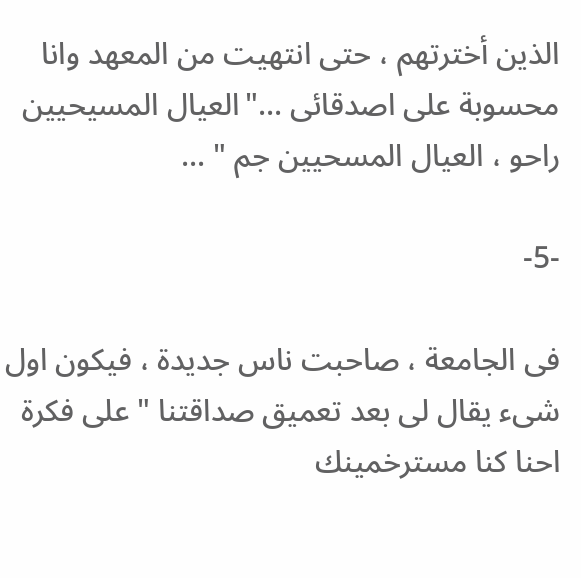الذين أخترتهم ، حتى انتهيت من المعهد وانا محسوبة على اصدقائى ..."العيال المسيحيين راحو ، العيال المسحيين جم " ...

-5-

فى الجامعة ، صاحبت ناس جديدة ، فيكون اول شىء يقال لى بعد تعميق صداقتنا " على فكرة احنا كنا مسترخمينك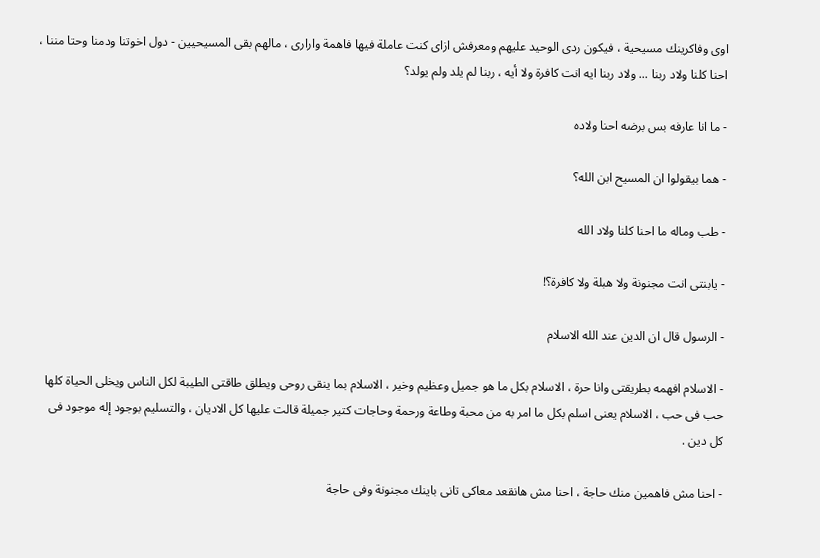اوى وفاكرينك مسيحية ، فيكون ردى الوحيد عليهم ومعرفش ازاى كنت عاملة فيها فاهمة وارارى ، مالهم بقى المسيحيين - دول اخوتنا ودمنا وحتا مننا ، احنا كلنا ولاد ربنا ... ولاد ربنا ايه انت كافرة ولا أيه ، ربنا لم يلد ولم يولد؟

- ما انا عارفه بس برضه احنا ولاده

- هما بيقولوا ان المسيح ابن الله؟

- طب وماله ما احنا كلنا ولاد الله

- يابنتى انت مجنونة ولا هبلة ولا كافرة؟!

- الرسول قال ان الدين عند الله الاسلام

- الاسلام افهمه بطريقتى وانا حرة ، الاسلام بكل ما هو جميل وعظيم وخير ، الاسلام بما ينقى روحى ويطلق طاقتى الطيبة لكل الناس ويخلى الحياة كلها حب فى حب ، الاسلام يعنى اسلم بكل ما امر به من محبة وطاعة ورحمة وحاجات كتير جميلة قالت عليها كل الاديان ، والتسليم بوجود إله موجود فى كل دين .

- احنا مش فاهمين منك حاجة ، احنا مش هانقعد معاكى تانى باينك مجنونة وفى حاجة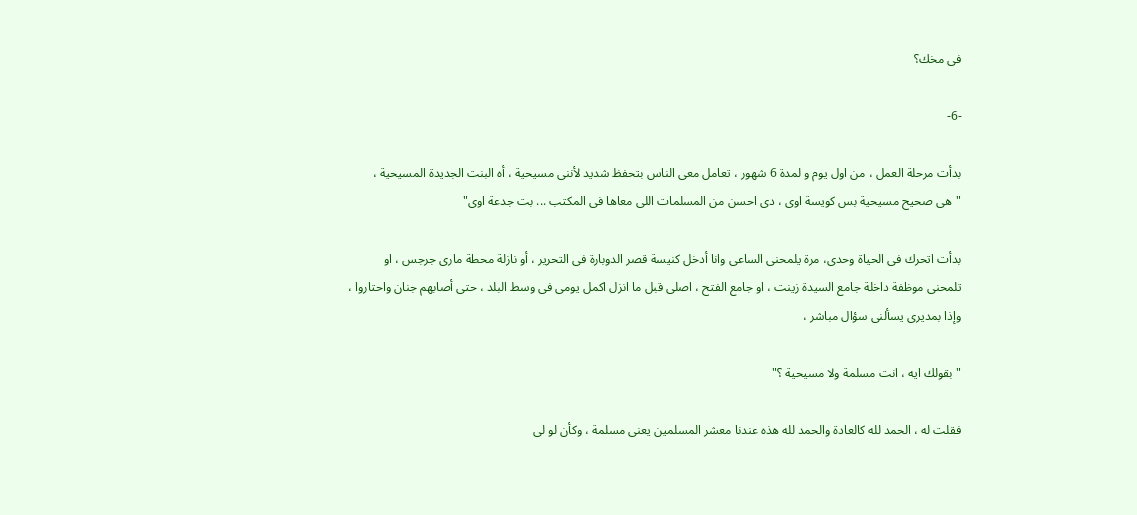فى مخك؟

-6-

بدأت مرحلة العمل ، من اول يوم و لمدة 6 شهور ، تعامل معى الناس بتحفظ شديد لأننى مسيحية ، أه البنت الجديدة المسيحية ، "هى صحيح مسيحية بس كويسة اوى ، دى احسن من المسلمات اللى معاها فى المكتب ... بت جدعة اوى"

بدأت اتحرك فى الحياة وحدى، مرة يلمحنى الساعى وانا أدخل كنيسة قصر الدوبارة فى التحرير ، أو نازلة محطة مارى جرجس ، او تلمحنى موظفة داخلة جامع السيدة زينت ، او جامع الفتح ، اصلى قبل ما انزل اكمل يومى فى وسط البلد ، حتى أصابهم جنان واحتاروا ، وإذا بمديرى يسألنى سؤال مباشر ،

"بقولك ايه ، انت مسلمة ولا مسيحية ؟"

فقلت له ، الحمد لله كالعادة والحمد لله هذه عندنا معشر المسلمين يعنى مسلمة ، وكأن لو لى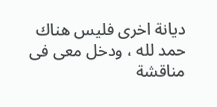ديانة اخرى فليس هناك حمد لله ، ودخل معى فى مناقشة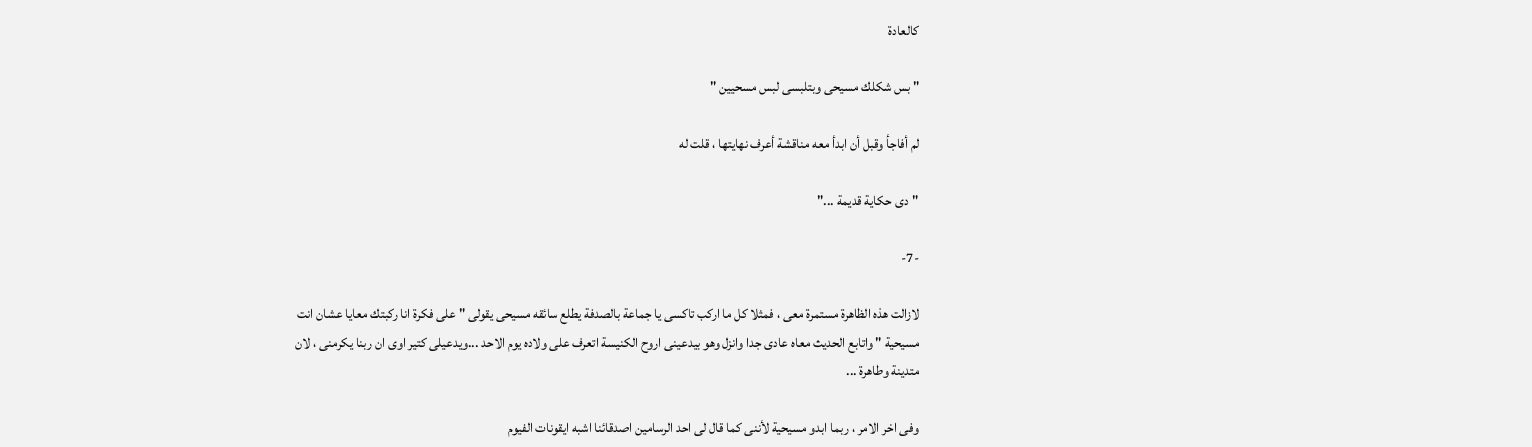كالعادة

" بس شكلك مسيحى وبتلبسى لبس مسحيين "

لم أفاجأ وقبل أن ابدأ معه مناقشة أعرف نهايتها ، قلت له

"دى حكاية قديمة ..."

-7-

لازالت هذه الظاهرة مستمرة معى ، فمثلا كل ما اركب تاكسى يا جماعة بالصدفة يطلع سائقه مسيحى يقولى " على فكرة انا ركبتك معايا عشان انت مسيحية " واتابع الحديث معاه عادى جدا وانزل وهو بيدعينى اروح الكنيسة اتعرف على ولاده يوم الاحد ...ويدعيلى كتير اوى ان ربنا يكرمنى ، لان متدينة وطاهرة ...

وفى اخر الامر ، ربما ابدو مسيحية لأننى كما قال لى احد الرسامين اصدقائنا اشبه ايقونات الفيوم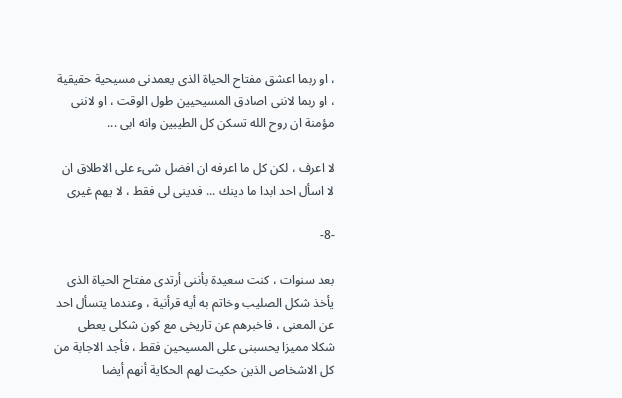، او ربما اعشق مفتاح الحياة الذى يعمدنى مسيحية حقيقية ، او ربما لاننى اصادق المسيحيين طول الوقت ، او لاننى مؤمنة ان روح الله تسكن كل الطيبين وانه ابى ...

لا اعرف ، لكن كل ما اعرفه ان افضل شىء على الاطلاق ان لا اسأل احد ابدا ما دينك ... فدينى لى فقط ، لا يهم غيرى

-8-

بعد سنوات ، كنت سعيدة بأننى أرتدى مفتاح الحياة الذى يأخذ شكل الصليب وخاتم به أيه قرأنية ، وعندما يتسأل احد عن المعنى ، فاخبرهم عن تاريخى مع كون شكلى يعطى شكلا مميزا يحسبنى على المسيحين فقط ، فأجد الاجابة من كل الاشخاص الذين حكيت لهم الحكاية أنهم أيضا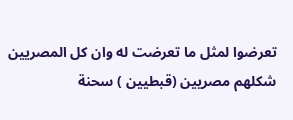تعرضوا لمثل ما تعرضت له وان كل المصريين شكلهم مصريين (قبطيين ) سحنة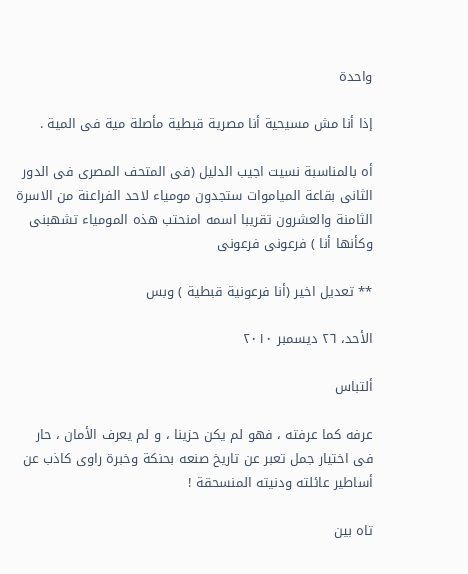واحدة

إذا أنا مش مسيحية أنا مصرية قبطية مأصلة مية فى المية .

أه بالمناسبة نسيت اجيب الدليل (فى المتحف المصرى فى الدور الثانى بقاعة المياموات ستجدون مومياء لاحد الفراعنة من الاسرة الثامنة والعشرون تقريبا اسمه امنحتب هذه المومياء تشهبنى وكأنها أنا ) فرعونى فرعونى

** تعديل اخير (أنا فرعونية قبطية ) وبس

الأحد، ٢٦ ديسمبر ٢٠١٠

ألتباس

عرفه كما عرفته ، فهو لم يكن حزينا ، و لم يعرف الأمان ، حار فى اختيار جمل تعبر عن تاريخ صنعه بحنكة وخبرة راوى كاذب عن أساطير عائلته ودنيته المنسحقة !

تاه بين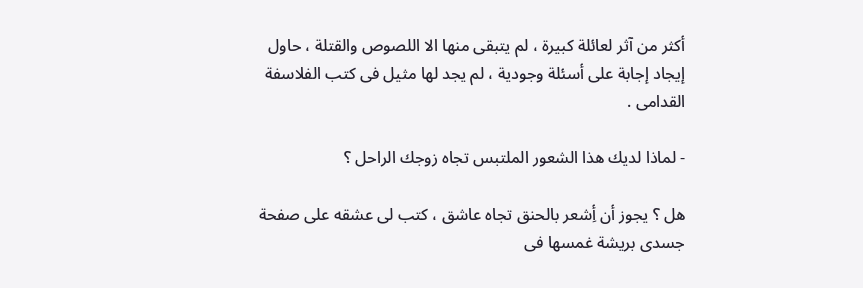أكثر من آثر لعائلة كبيرة ، لم يتبقى منها الا اللصوص والقتلة ، حاول إيجاد إجابة على أسئلة وجودية ، لم يجد لها مثيل فى كتب الفلاسفة القدامى .

- لماذا لديك هذا الشعور الملتبس تجاه زوجك الراحل ؟

هل ؟ يجوز أن أِشعر بالحنق تجاه عاشق ، كتب لى عشقه على صفحة جسدى بريشة غمسها فى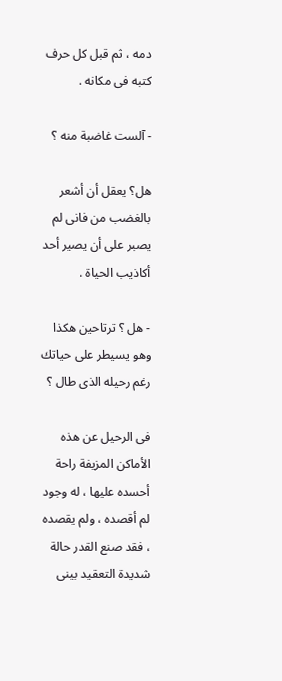دمه ، ثم قبل كل حرف كتبه فى مكانه .

- آلست غاضبة منه ؟

هل؟ يعقل أن أشعر بالغضب من فانى لم يصبر على أن يصير أحد أكاذيب الحياة .

- هل ؟ ترتاحين هكذا وهو يسيطر على حياتك رغم رحيله الذى طال ؟

فى الرحيل عن هذه الأماكن المزيفة راحة أحسده عليها ، له وجود لم أقصده ، ولم يقصده ، فقد صنع القدر حالة شديدة التعقيد بينى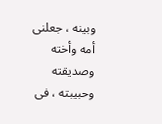وبينه ، جعلنى أمه وأخته وصديقته وحبيبته ، فى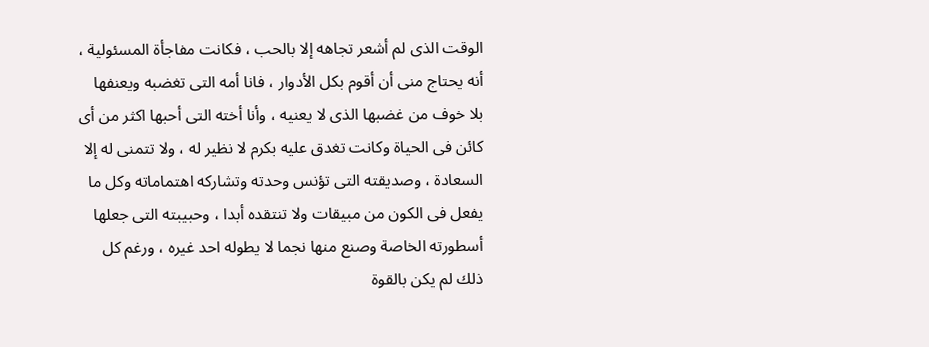الوقت الذى لم أشعر تجاهه إلا بالحب ، فكانت مفاجأة المسئولية ، أنه يحتاج منى أن أقوم بكل الأدوار ، فانا أمه التى تغضبه ويعنفها بلا خوف من غضبها الذى لا يعنيه ، وأنا أخته التى أحبها اكثر من أى كائن فى الحياة وكانت تغدق عليه بكرم لا نظير له ، ولا تتمنى له إلا السعادة ، وصديقته التى تؤنس وحدته وتشاركه اهتماماته وكل ما يفعل فى الكون من مبيقات ولا تنتقده أبدا ، وحبيبته التى جعلها أسطورته الخاصة وصنع منها نجما لا يطوله احد غيره ، ورغم كل ذلك لم يكن بالقوة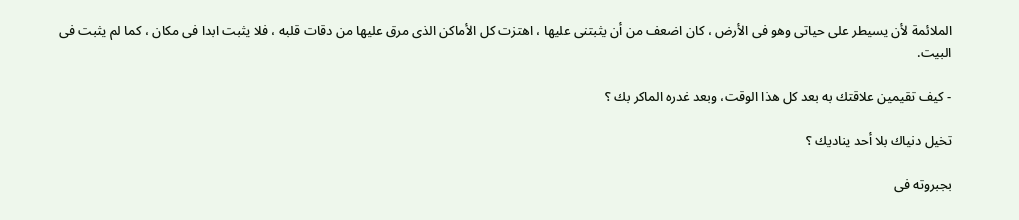الملائمة لأن يسيطر على حياتى وهو فى الأرض ، كان اضعف من أن يثبتنى عليها ، اهتزت كل الأماكن الذى مرق عليها من دقات قلبه ، فلا يثبت ابدا فى مكان ، كما لم يثبت فى البيت.

- كيف تقيمين علاقتك به بعد كل هذا الوقت، وبعد غدره الماكر بك ؟

تخيل دنياك بلا أحد يناديك ؟

بجبروته فى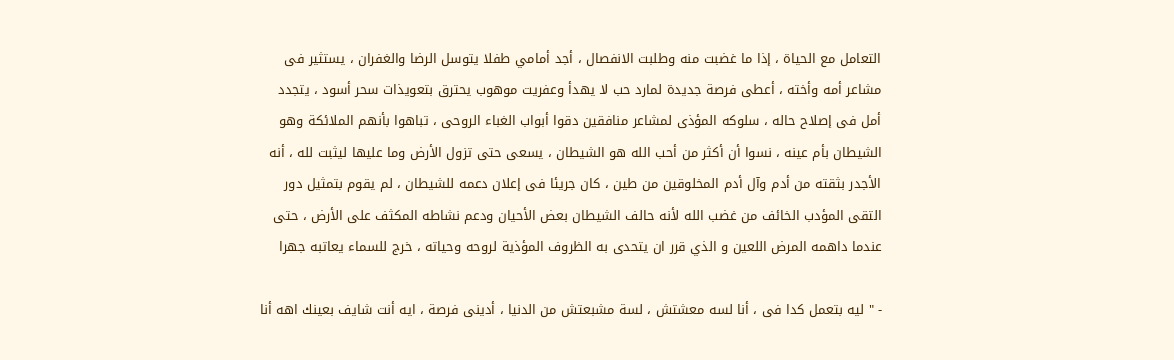التعامل مع الحياة ، إذا ما غضبت منه وطلبت الانفصال ، أجد أمامي طفلا يتوسل الرضا والغفران ، يستثير فى مشاعر أمه وأخته ، أعطى فرصة جديدة لمارد حب لا يهدأ وعفريت موهوب يحترق بتعويذات سحر أسود ، يتجدد أمل فى إصلاح حاله ، سلوكه المؤذى لمشاعر منافقين دقوا أبواب الغباء الروحى ، تباهوا بأنهم الملائكة وهو الشيطان بأم عينه ، نسوا أن أكثر من أحب الله هو الشيطان ، يسعى حتى تزول الأرض وما عليها ليثبت لله ، أنه الأجدر بثقته من أدم وآل أدم المخلوقين من طين ، كان جريئا فى إعلان دعمه للشيطان ، لم يقوم بتمثيل دور التقى المؤدب الخائف من غضب الله لأنه حالف الشيطان بعض الأحيان ودعم نشاطه المكثف على الأرض ، حتى عندما داهمه المرض اللعين و الذي قرر ان يتحدى به الظروف المؤذية لروحه وحياته ، خرج للسماء يعاتبه جهرا

- " ليه بتعمل كدا فى ، أنا لسه معشتش ، لسة مشبعتش من الدنيا ، أدينى فرصة ، ايه أنت شايف بعينك اهه أنا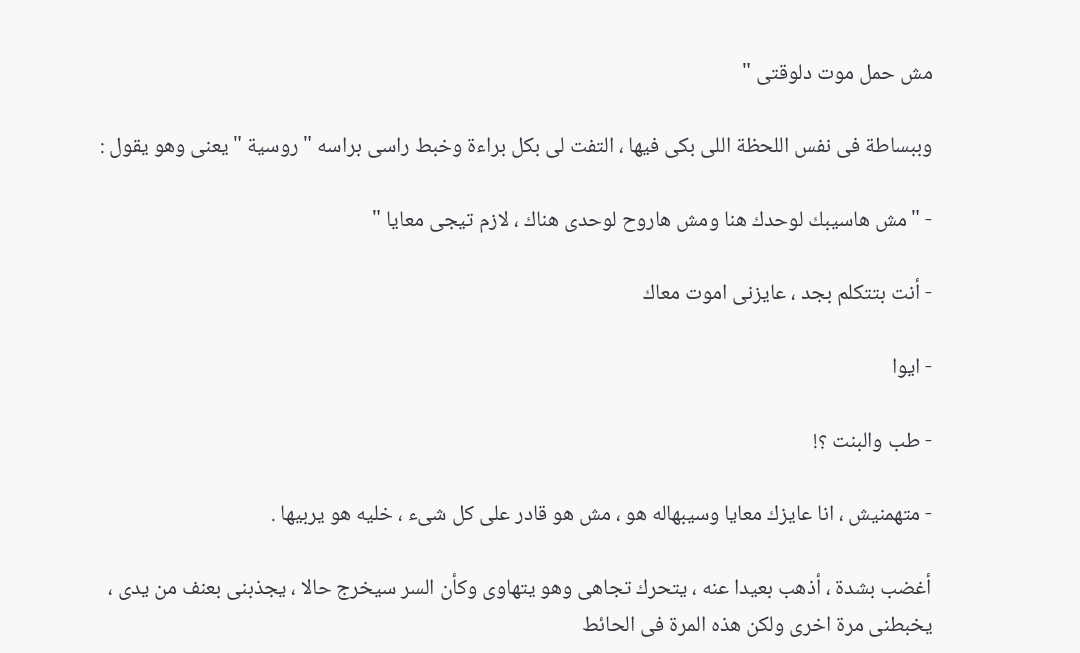مش حمل موت دلوقتى "

وببساطة فى نفس اللحظة اللى بكى فيها ، التفت لى بكل براءة وخبط راسى براسه "روسية " يعنى وهو يقول :

- "مش هاسيبك لوحدك هنا ومش هاروح لوحدى هناك ، لازم تيجى معايا "

- أنت بتتكلم بجد ، عايزنى اموت معاك

- ايوا

- طب والبنت ؟!

- متهمنيش ، انا عايزك معايا وسيبهاله هو ، مش هو قادر على كل شىء ، خليه هو يربيها .

أغضب بشدة ، أذهب بعيدا عنه ، يتحرك تجاهى وهو يتهاوى وكأن السر سيخرج حالا ، يجذبنى بعنف من يدى ، يخبطنى مرة اخرى ولكن هذه المرة فى الحائط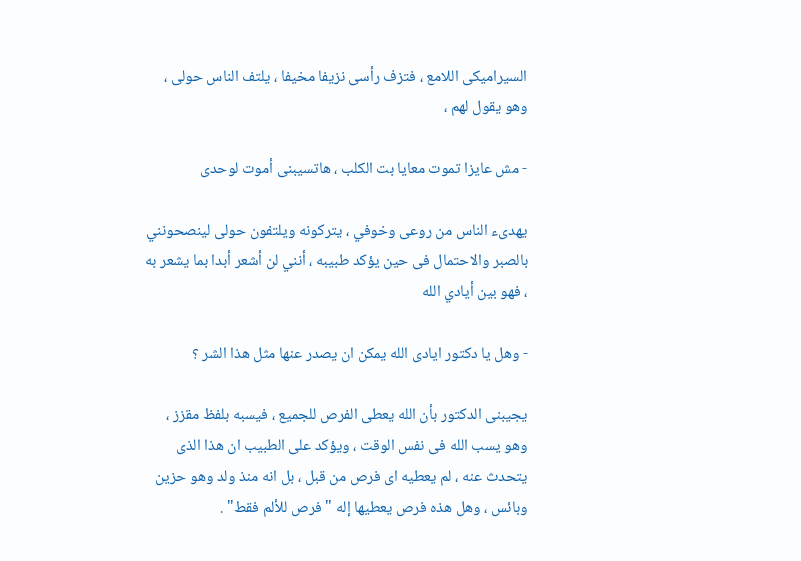السيراميكى اللامع ، فتزف رأسى نزيفا مخيفا ، يلتف الناس حولى ، وهو يقول لهم ،

- مش عايزا تموت معايا بت الكلب ، هاتسيبنى أموت لوحدى

يهدىء الناس من روعى وخوفي ، يتركونه ويلتفون حولى لينصحونني بالصبر والاحتمال فى حين يؤكد طبيبه ، أنني لن أشعر أبدا بما يشعر به ، فهو بين أيادي الله

- وهل يا دكتور ايادى الله يمكن ان يصدر عنها مثل هذا الشر ؟

يجيبنى الدكتور بأن الله يعطى الفرص للجميع ، فيسبه بلفظ مقزز ، وهو يسب الله فى نفس الوقت ، ويؤكد على الطبيب ان هذا الذى يتحدث عنه ، لم يعطيه اى فرص من قبل ، بل انه منذ ولد وهو حزين وبائس ، وهل هذه فرص يعطيها إله " فرص للألم فقط" .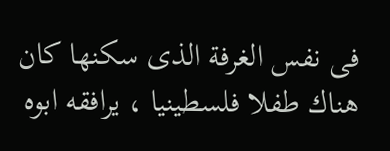فى نفس الغرفة الذى سكنها كان هناك طفلا فلسطينيا ، يرافقه ابوه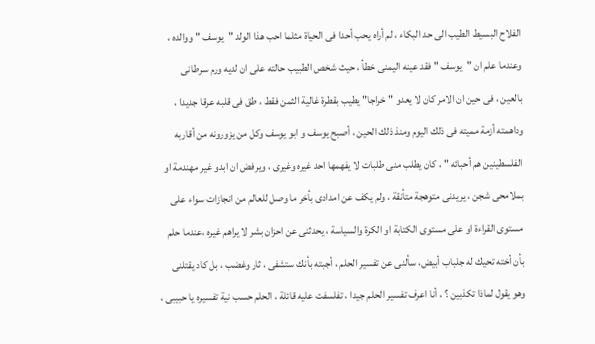الفلاح البسيط الطيب الى حد البكاء ، لم أراه يحب أحدا فى الحياة مثلما احب هذا الولد "يوسف " ووالده ، وعندما علم ان "يوسف " فقد عينه اليمنى خطأ ، حيث شخص الطبيب حالته على ان لديه ورم سرطانى بالعين ، فى حين ان الامر كان لا يعدو "خراجا" يطيب بقطرة غالية الثمن فقط ، طق فى قلبه عرقا جديدا ، وداهمته أزمة مميته فى ذلك اليوم ومنذ ذلك الحين ، أصبح يوسف و ابو يوسف وكل من يزورونه من أقاربه الفلسطينين هم أحبائه " ، كان يطلب منى طلبات لا يفهمها احد غيره وغيرى ، ويرفض ان ابدو غير مهندمة او بملامحى شجن ، يريدنى متوهجة متأنقة ، ولم يكف عن امدادى بأخر ما وصل للعالم من انجازات سواء على مستوى القراءة او على مستوى الكتابة او الكرة والسياسة ، يحدثنى عن احزان بشر لا يراهم غيره ،عندما حلم بأن أخته تحيك له جلباب أبيض، سألنى عن تفسير الحلم ، أجبته بأنك ستشفى ، ثار وغضب ، بل كاد يقتلنى وهو يقول لماذا تكذبين ؟ ، أنا اعرف تفسير الحلم جيدا ، تفلسفت عليه قائلة ، الحلم حسب نية تفسيره يا حبيبى ،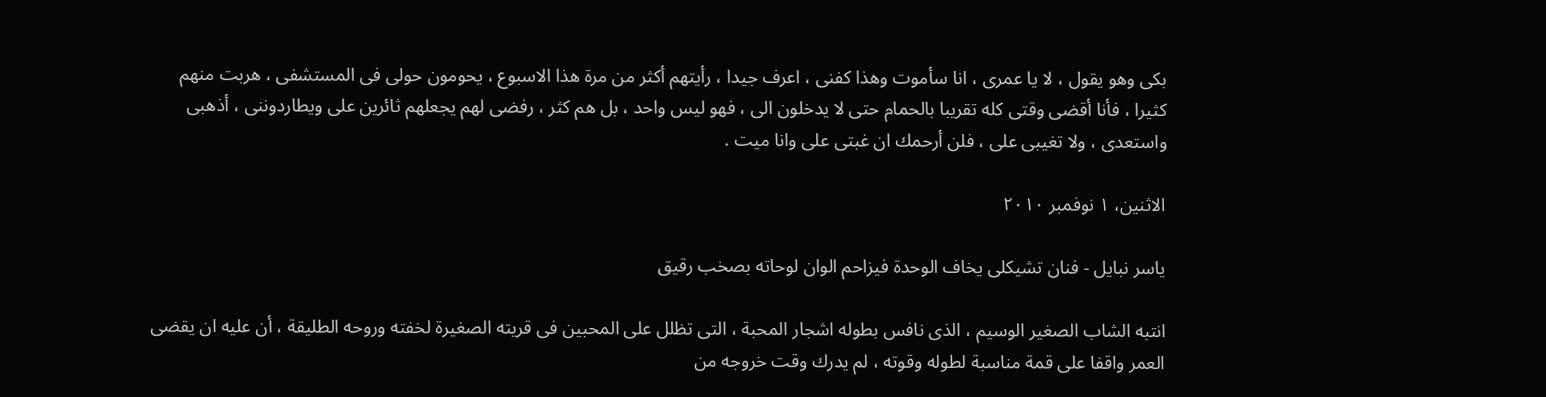بكى وهو يقول ، لا يا عمرى ، انا سأموت وهذا كفنى ، اعرف جيدا ، رأيتهم أكثر من مرة هذا الاسبوع ، يحومون حولى فى المستشفى ، هربت منهم كثيرا ، فأنا أقضى وقتى كله تقريبا بالحمام حتى لا يدخلون الى ، فهو ليس واحد ، بل هم كثر ، رفضى لهم يجعلهم ثائرين على ويطاردوننى ، أذهبى واستعدى ، ولا تغيبى على ، فلن أرحمك ان غبتى على وانا ميت .

الاثنين، ١ نوفمبر ٢٠١٠

ياسر نبايل - فنان تشيكلى يخاف الوحدة فيزاحم الوان لوحاته بصخب رقيق

انتبه الشاب الصغير الوسيم ، الذى نافس بطوله اشجار المحبة ، التى تظلل على المحبين فى قريته الصغيرة لخفته وروحه الطليقة ، أن عليه ان يقضى العمر واقفا على قمة مناسبة لطوله وقوته ، لم يدرك وقت خروجه من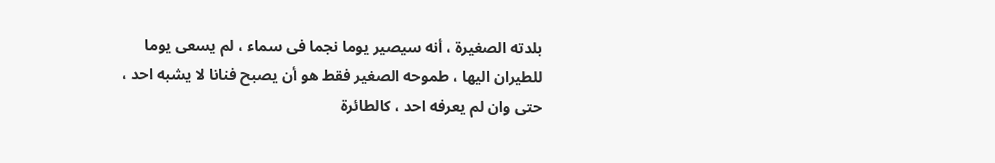بلدته الصغيرة ، أنه سيصير يوما نجما فى سماء ، لم يسعى يوما للطيران اليها ، طموحه الصغير فقط هو أن يصبح فنانا لا يشبه احد ، حتى وان لم يعرفه احد ، كالطائرة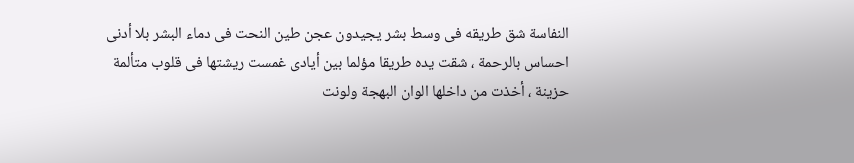النفاسة شق طريقه فى وسط بشر يجيدون عجن طين النحت فى دماء البشر بلا أدنى احساس بالرحمة ، شقت يده طريقا مؤلما بين أيادى غمست ريشتها فى قلوب متألمة حزينة ، أخذت من داخلها الوان البهجة ولونت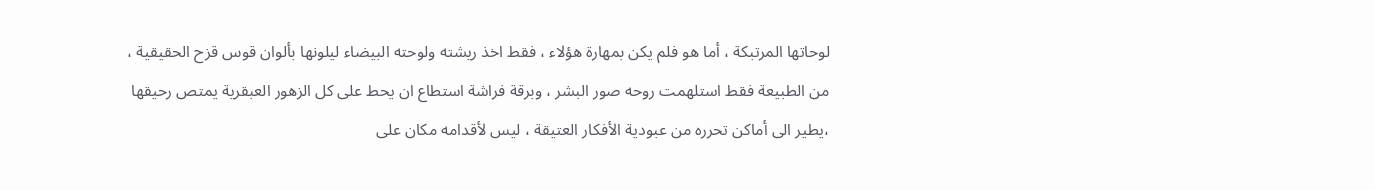لوحاتها المرتبكة ، أما هو فلم يكن بمهارة هؤلاء ، فقط اخذ ريشته ولوحته البيضاء ليلونها بألوان قوس قزح الحقيقية ، من الطبيعة فقط استلهمت روحه صور البشر ، وبرقة فراشة استطاع ان يحط على كل الزهور العبقرية يمتص رحيقها ،يطير الى أماكن تحرره من عبودية الأفكار العتيقة ، ليس لأقدامه مكان على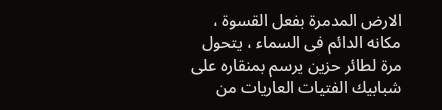الارض المدمرة بفعل القسوة ، مكانه الدائم فى السماء ، يتحول مرة لطائر حزين يرسم بمنقاره على شبابيك الفتيات العاريات من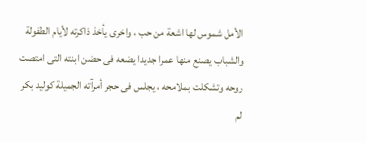الأمل شموس لها اشعة من حب ، واخرى يأخذ ذاكرته لأيام الطفولة والشباب يصنع منها عمرا جديدا يضعه فى حضن ابنته التى امتصت روحه وتشكلت بملامحه ، يجلس فى حجر أمرآته الجميلة كوليد بكر لم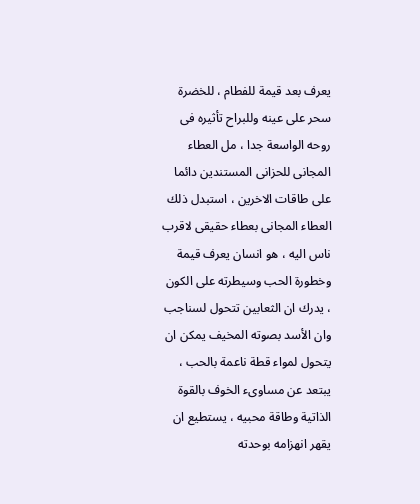يعرف بعد قيمة للفطام ، للخضرة سحر على عينه وللبراح تأثيره فى روحه الواسعة جدا ، مل العطاء المجانى للحزانى المستندين دائما على طاقات الاخرين ، استبدل ذلك العطاء المجانى بعطاء حقيقى لاقرب ناس اليه ، هو انسان يعرف قيمة وخطورة الحب وسيطرته على الكون ، يدرك ان الثعابين تتحول لسناجب وان الأسد بصوته المخيف يمكن ان يتحول لمواء قطة ناعمة بالحب ، يبتعد عن مساوىء الخوف بالقوة الذاتية وطاقة محبيه ، يستطيع ان يقهر انهزامه بوحدته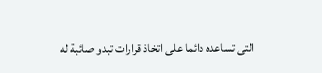التى تساعده دائما على اتخاذ قرارات تبدو صائبة له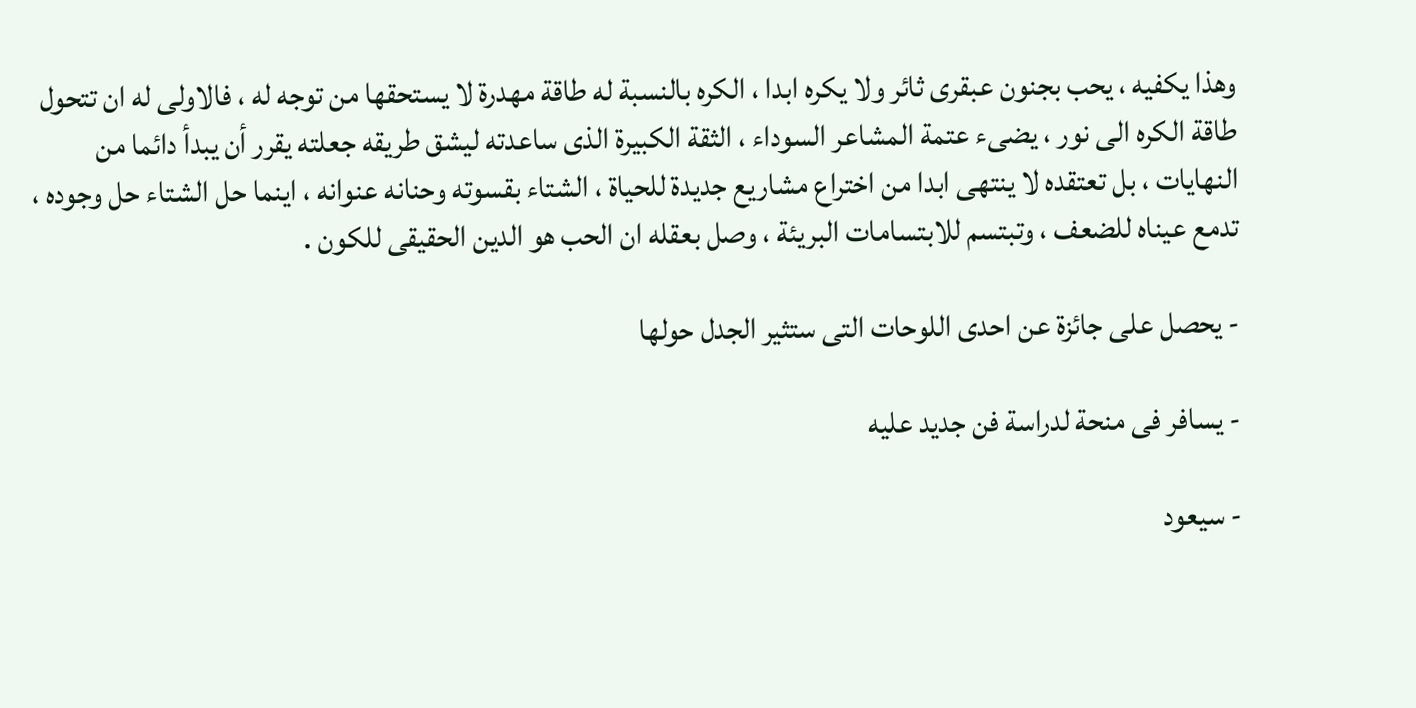وهذا يكفيه ، يحب بجنون عبقرى ثائر ولا يكره ابدا ، الكره بالنسبة له طاقة مهدرة لا يستحقها من توجه له ، فالاولى له ان تتحول طاقة الكره الى نور ، يضىء عتمة المشاعر السوداء ، الثقة الكبيرة الذى ساعدته ليشق طريقه جعلته يقرر أن يبدأ دائما من النهايات ، بل تعتقده لا ينتهى ابدا من اختراع مشاريع جديدة للحياة ، الشتاء بقسوته وحنانه عنوانه ، اينما حل الشتاء حل وجوده ، تدمع عيناه للضعف ، وتبتسم للابتسامات البريئة ، وصل بعقله ان الحب هو الدين الحقيقى للكون .

- يحصل على جائزة عن احدى اللوحات التى ستثير الجدل حولها

- يسافر فى منحة لدراسة فن جديد عليه

- سيعود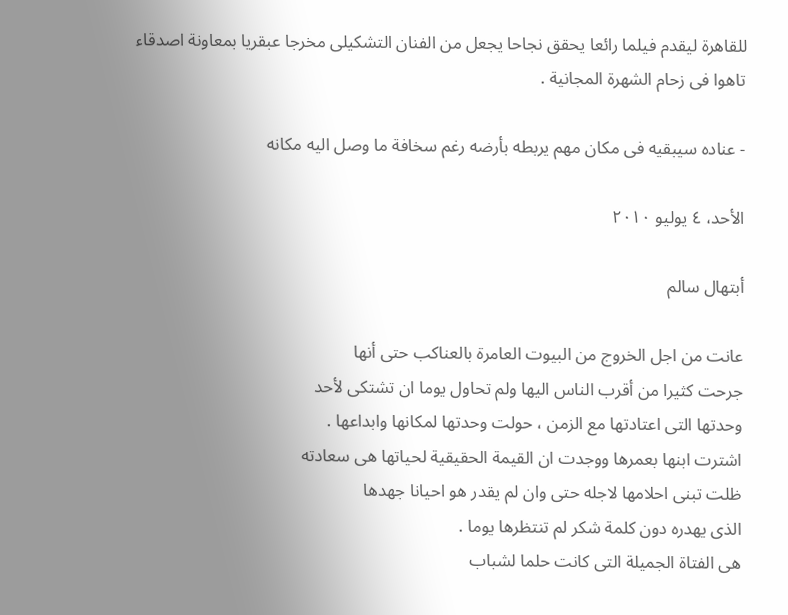للقاهرة ليقدم فيلما رائعا يحقق نجاحا يجعل من الفنان التشكيلى مخرجا عبقريا بمعاونة اصدقاء تاهوا فى زحام الشهرة المجانية .

- عناده سيبقيه فى مكان مهم يربطه بأرضه رغم سخافة ما وصل اليه مكانه

الأحد، ٤ يوليو ٢٠١٠

أبتهال سالم

عانت من اجل الخروج من البيوت العامرة بالعناكب حتى أنها
جرحت كثيرا من أقرب الناس اليها ولم تحاول يوما ان تشتكى لأحد
وحدتها التى اعتادتها مع الزمن ، حولت وحدتها لمكانها وابداعها .
اشترت ابنها بعمرها ووجدت ان القيمة الحقيقية لحياتها هى سعادته
ظلت تبنى احلامها لاجله حتى وان لم يقدر هو احيانا جهدها
الذى يهدره دون كلمة شكر لم تنتظرها يوما .
هى الفتاة الجميلة التى كانت حلما لشباب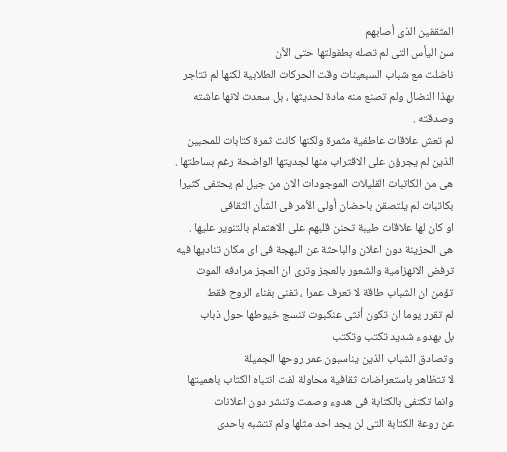المثقفين الذى أصابهم
سن اليأس التى لم تصله بطفولتها حتى الأن
ناضلت مع شباب السبعينات وقت الحركات الطلابية لكنها لم تتاجر
بهذا النضال ولم تصنع منه مادة لحديثها ، بل سعدت لانها عاشته وصدقته .
لم تعش علاقات عاطفية مثمرة ولكنها كانت ثمرة كتابات للمحبين
الذين لم يجرؤن على الاقتراب منها لجديتها الواضحة رغم بساطتها .
هى من الكاتبات القليلات الموجودات الان من جيل لم يحتفى كثيرا
بكاتبات لم يلتصقن باحضان أولى الأمر فى الشأن الثقافى
او كان لها علاقات طيبة تحنن قلبهم على الاهتمام بالتنوير عليها .
هى الحزينة دون اعلان والباحثة عن البهجة فى اى مكان تناديها فيه
ترفض الانهزامية والشعور بالعجز وترى ان العجز مرادفه الموت
تؤمن ان الشباب طاقة لا تعرف عمرا ، تفنى بفناء الروح فقط
لم تقرر يوما ان تكون أنثى عنكبوت تنسج خيوطها حول ذباب
بل بهدوء شديد تكتب وتكتب
وتصادق الشباب الذين يناسبون عمر روحها الجميلة
لا تتظاهر باستعراضات ثقافية محاولة لفت انتباه الكتاب باهميتها
وانما تكتفى بالكتابة فى هدوء وصمت وتنشر دون اعلانات
عن روعة الكتابة التى لن يجد احد مثلها ولم تتشبه باحدى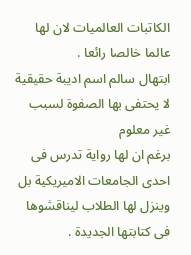الكاتبات العالميات لان لها عالما خالصا رائعا .
ابتهال سالم اسم اديبة حقيقية لا يحتفى بها الصفوة لسبب غير معلوم
برغم ان لها رواية تدرس فى احدى الجامعات الاميريكية بل
وينزل لها الطلاب ليناقشوها فى كتابتها الجديدة .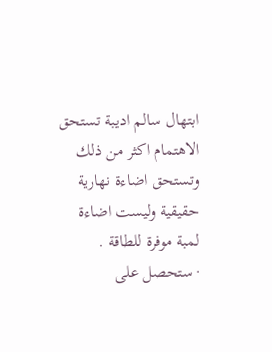ابتهال سالم اديبة تستحق الاهتمام اكثر من ذلك وتستحق اضاءة نهارية
حقيقية وليست اضاءة لمبة موفرة للطاقة .
· ستحصل على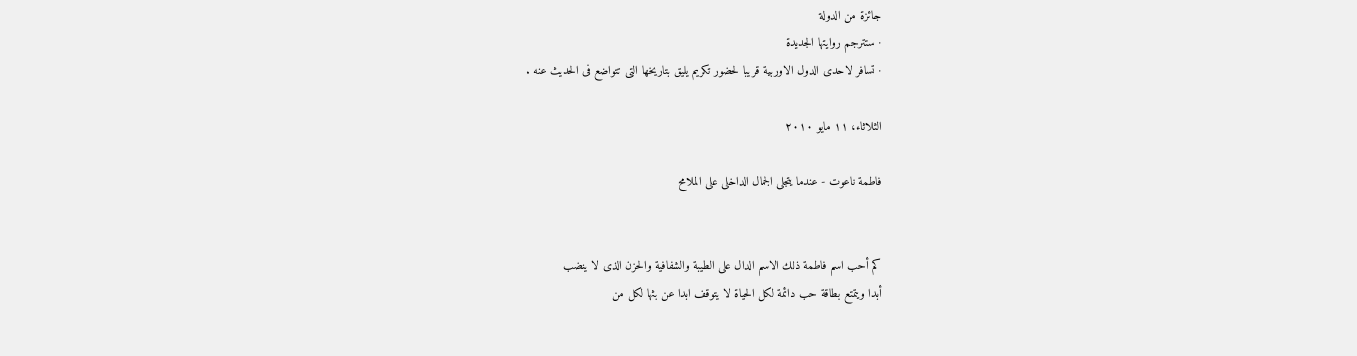جائزة من الدولة
· ستترجم روايتها الجديدة
· تسافر لاحدى الدول الاوربية قريبا لحضور تكريم يليق بتاريخها التى تتواضع فى الحديث عنه .

الثلاثاء، ١١ مايو ٢٠١٠

فاطمة ناعوت - عندما يتجلى الجمال الداخلى على الملامح


كم أحب اسم فاطمة ذلك الاسم الدال على الطيبة والشفافية والحزن الذى لا ينضب
أبدا ويتمتع بطاقة حب دائمة لكل الحياة لا يتوقف ابدا عن بثها لكل من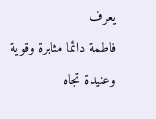يعرف
فاطمة دائما مثابرة وقوية وعنيدة تجاه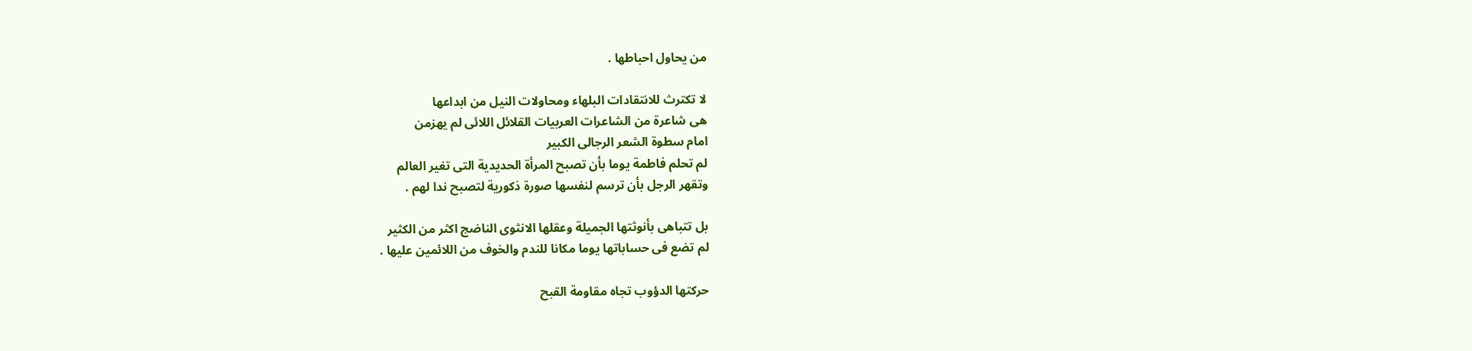من يحاول احباطها .

لا تكترث للانتقادات البلهاء ومحاولات النيل من ابداعها
هى شاعرة من الشاعرات العربيات القلائل اللائى لم يهزمن
امام سطوة الشعر الرجالى الكبير
لم تحلم فاطمة يوما بأن تصبح المرأة الحديدية التى تغير العالم
وتقهر الرجل بأن ترسم لنفسها صورة ذكورية لتصبح ندا لهم .

بل تتباهى بأنوثتها الجميلة وعقلها الانثوى الناضج اكثر من الكثير
لم تضع فى حساباتها يوما مكانا للندم والخوف من اللائمين عليها .

حركتها الدؤوب تجاه مقاومة القبح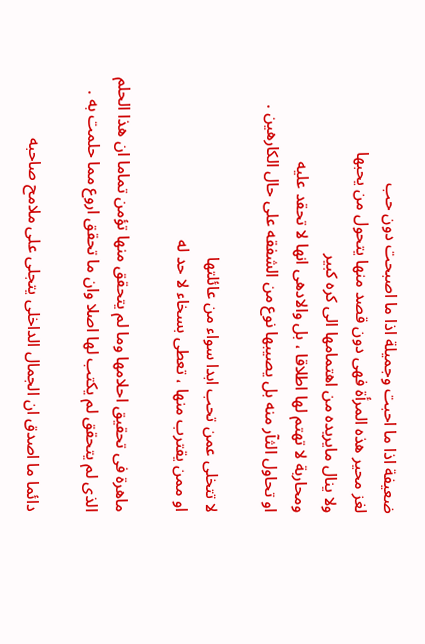ضعيفة اذا ما احبت وجميلة اذا ما اصبحت دون حب
لغز محير هذه المرأة فهى دون قصد منها يتحول من يحبها
ولا ينال مايريده من اهتمامها الى كره كبير
ومحاربة لا تهتم لها اطلاقا ، بل والادهى انها لا تحقد عليه
او تحاول الثآر منه بل يصيبها نوع من الشفقه على حال الكارهين .

لا تتخلى عمن تحب ابدا سواء من عائلتها
او ممن يقترب منها ، تعطى بسخاء لا حد له

ماهرة فى تحقيق احلامها وما لم يتحقق منها تؤمن تماما ان هذا الحلم
الذى لم يتحقق لم يكتب لها اصلا وان ما تحقق اروع مما حلمت به .

دائما ما اصدق ان الجمال الداخلى يتجلى على ملامح صاحبه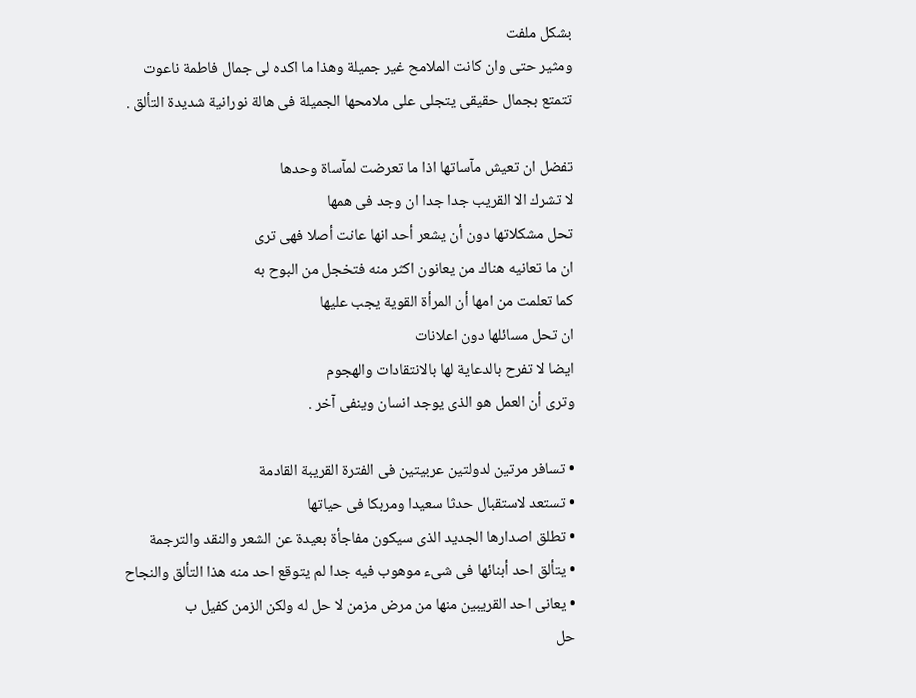بشكل ملفت
ومثير حتى وان كانت الملامح غير جميلة وهذا ما اكده لى جمال فاطمة ناعوت
تتمتع بجمال حقيقى يتجلى على ملامحها الجميلة فى هالة نورانية شديدة التألق .

تفضل ان تعيش مآساتها اذا ما تعرضت لمآساة وحدها
لا تشرك الا القريب جدا جدا ان وجد فى همها
تحل مشكلاتها دون أن يشعر أحد انها عانت أصلا فهى ترى
ان ما تعانيه هناك من يعانون اكثر منه فتخجل من البوح به
كما تعلمت من امها أن المرأة القوية يجب عليها
ان تحل مسائلها دون اعلانات
ايضا لا تفرح بالدعاية لها بالانتقادات والهجوم
وترى أن العمل هو الذى يوجد انسان وينفى آخر .

• تسافر مرتين لدولتين عربيتين فى الفترة القريبة القادمة
• تستعد لاستقبال حدثا سعيدا ومربكا فى حياتها
• تطلق اصدارها الجديد الذى سيكون مفاجأة بعيدة عن الشعر والنقد والترجمة
• يتألق احد أبنائها فى شىء موهوب فيه جدا لم يتوقع احد منه هذا التألق والنجاح
• يعانى احد القريبين منها من مرض مزمن لا حل له ولكن الزمن كفيل ب
حل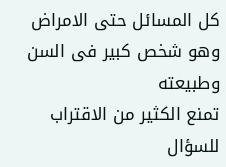كل المسائل حتى الامراض وهو شخص كبير فى السن وطبيعته
تمنع الكثير من الاقتراب للسؤال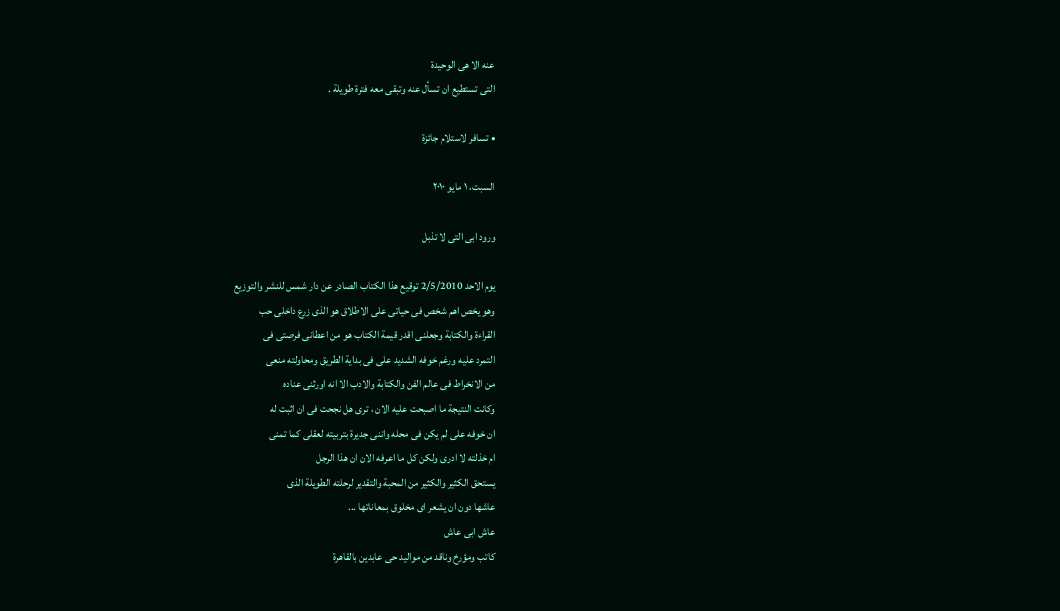عنه الا هى الوحيدة
التى تستطيع ان تسأل عنه وتبقى معه فترة طويلة .

• تسافر لاستلام جائزة

السبت، ١ مايو ٢٠١٠

ورود ابى التى لا تذبل

يوم الاحد 2/5/2010 توقيع هذا الكتاب الصادر عن دار شمس للنشر والتوزيع
وهو يخص اهم شخص فى حياتى على الاطلاق هو الذى زرع داخلى حب
القراءة والكتابة وجعلنى اقدر قيمة الكتاب هو من اعطانى فرصتى فى
التمرد عليه ورغم خوفه الشديد على فى بداية الطريق ومحاولته منعى
من الانخراط فى عالم الفن والكتابة والادب الا انه اورثنى عناده
وكانت النتيجة ما اصبحت عليه الان ، ترى هل نجحت فى ان اثبت له
ان خوفه على لم يكن فى محله واننى جديرة بتربيته لعقلى كما تمنى
ام خذلته لا ادرى ولكن كل ما اعرفه الان ان هذا الرجل
يستحق الكثير والكثير من المحبة والتقدير لرحلته الطويلة الذى
عاشها دون ان يشعر اى مخلوق بمعاناتها ...
عاش ابى عاش
كاتب ومؤرخ وناقد من مواليد حى عابدين بالقاهرة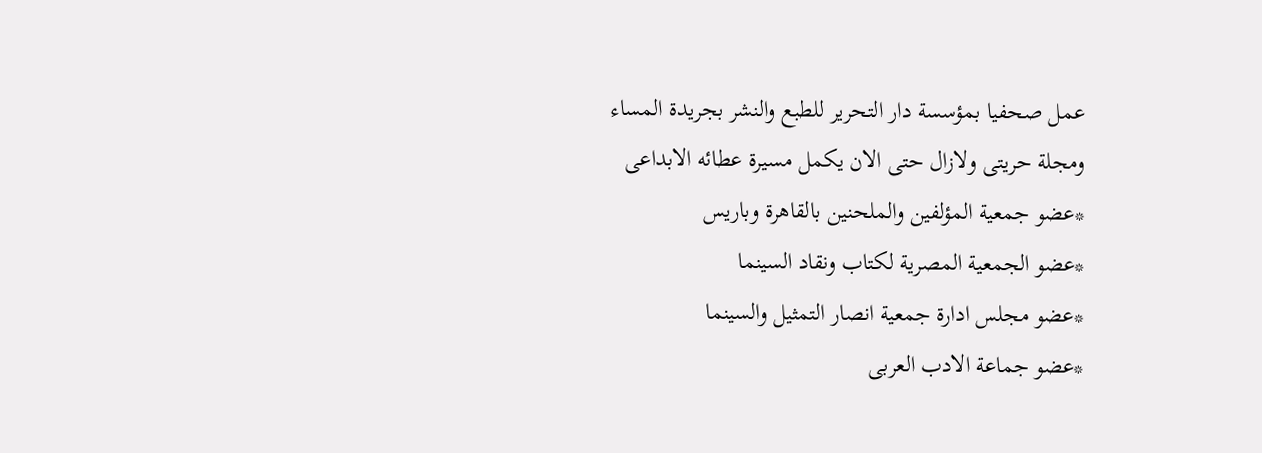عمل صحفيا بمؤسسة دار التحرير للطبع والنشر بجريدة المساء
ومجلة حريتى ولازال حتى الان يكمل مسيرة عطائه الابداعى
*عضو جمعية المؤلفين والملحنين بالقاهرة وباريس
*عضو الجمعية المصرية لكتاب ونقاد السينما
*عضو مجلس ادارة جمعية انصار التمثيل والسينما
*عضو جماعة الادب العربى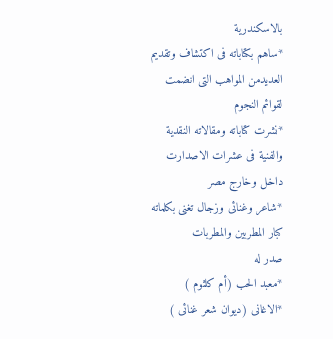بالاسكندرية
*ساهم بكتاباته فى اكتشاف وتقديم العديدمن المواهب التى انضمت لقوائم النجوم
*نشرت كتاباته ومقالاته النقدية والفنية فى عشرات الاصدارت داخل وخارج مصر
*شاعر وغنائى وزجال تغنى بكلماته كبار المطربين والمطربات
صدر له
*معبد الحب (أم كلثوم )
*الاغانى (ديوان شعر غنائى )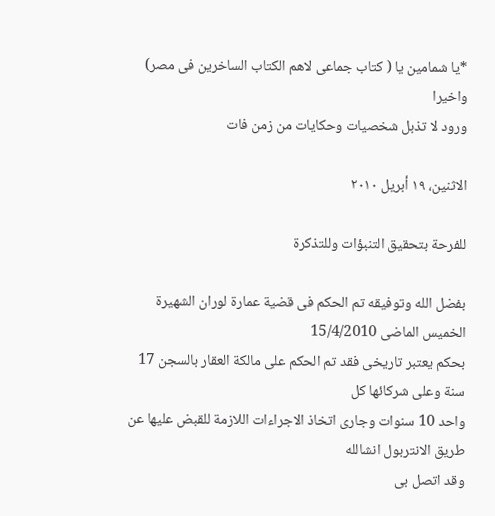*يا شمامين يا ( كتاب جماعى لاهم الكتاب الساخرين فى مصر)
واخيرا
ورود لا تذبل شخصيات وحكايات من زمن فات

الاثنين، ١٩ أبريل ٢٠١٠

للفرحة بتحقيق التنبؤات وللتذكرة

بفضل الله وتوفيقه تم الحكم فى قضية عمارة لوران الشهيرة الخميس الماضى 15/4/2010
بحكم يعتبر تاريخى فقد تم الحكم على مالكة العقار بالسجن 17 سنة وعلى شركائها كل
واحد 10 سنوات وجارى اتخاذ الاجراءات اللازمة للقبض عليها عن طريق الانتربول انشالله
وقد اتصل بى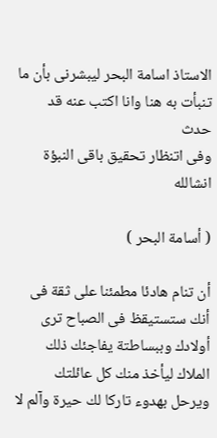الاستاذ اسامة البحر ليبشرنى بأن ما تنبأت به هنا وانا اكتب عنه قد حدث
وفى اتنظار تحقيق باقى النبؤة انشالله

( أسامة البحر )

أن تنام هادئا مطمئنا على ثقة فى أنك ستستيقظ فى الصباح ترى أولادك وببساطتة يفاجئك ذلك الملاك ليأخذ منك كل عائلتك ويرحل بهدوء تاركا لك حيرة وآلم لا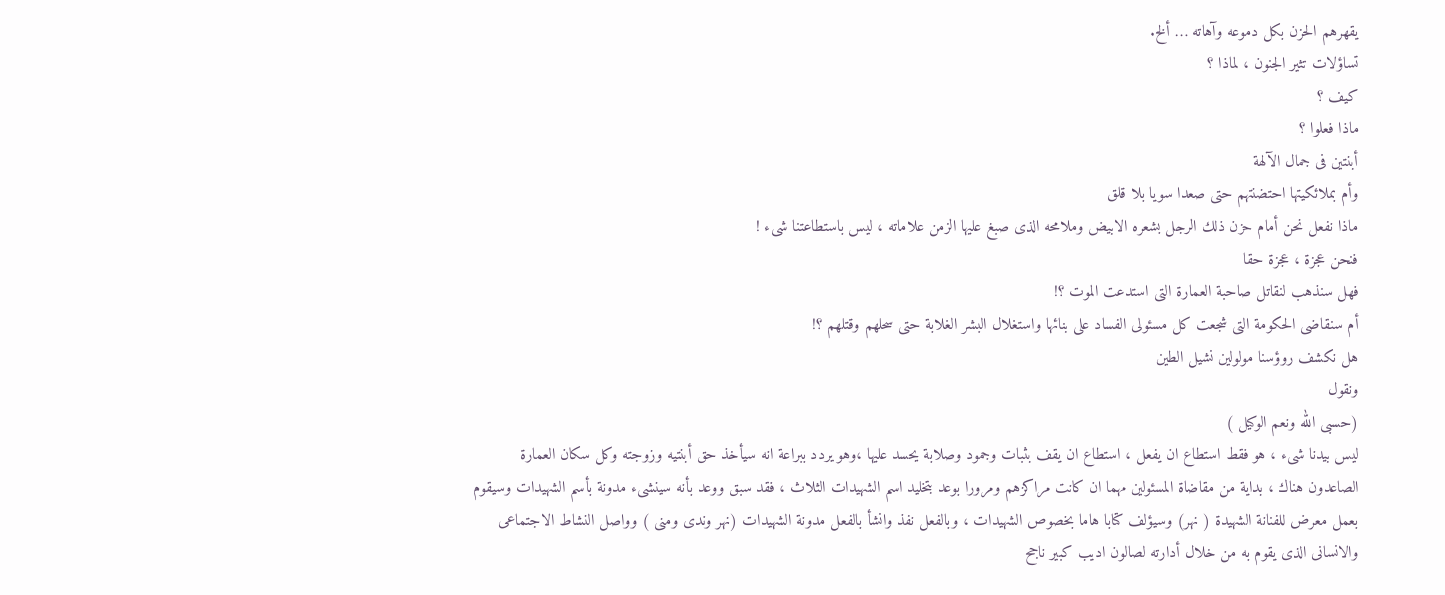يقهرهم الحزن بكل دموعه وآهاته … ألخ.
تساؤلات تثير الجنون ، لماذا ؟
كيف ؟
ماذا فعلوا ؟
أبنتين فى جمال الآلهة
وأم بملائكيتها احتضنتهم حتى صعدا سويا بلا قلق
ماذا نفعل نحن أمام حزن ذلك الرجل بشعره الابيض وملامحه الذى صبغ عليها الزمن علاماته ، ليس باستطاعتنا شىء !
فنحن عجزة ، عجزة حقا
فهل سنذهب لنقاتل صاحبة العمارة التى استدعت الموت ؟!
أم سنقاضى الحكومة التى شجعت كل مسئولى الفساد على بنائها واستغلال البشر الغلابة حتى سحلهم وقتلهم ؟!
هل نكشف روؤسنا مولولين نشيل الطين
ونقول
(حسبى الله ونعم الوكيل )
ليس بيدنا شىء ، هو فقط استطاع ان يفعل ، استطاع ان يقف بثبات وجمود وصلابة يحسد عليها ،وهو يردد ببراعة انه سيأخذ حق أبنتيه وزوجته وكل سكان العمارة الصاعدون هناك ، بداية من مقاضاة المسئولين مهما ان كانت مراكزهم ومرورا بوعد بتخليد اسم الشهيدات الثلاث ، فقد سبق ووعد بأنه سينشىء مدونة بأسم الشهيدات وسيقوم بعمل معرض للفنانة الشهيدة ( نهر) وسيؤلف كتابا هاما بخصوص الشهيدات ، وبالفعل نفذ وانشأ بالفعل مدونة الشهيدات (نهر وندى ومنى ) وواصل النشاط الاجتماعى والانسانى الذى يقوم به من خلال أدارته لصالون اديب كبير ناجح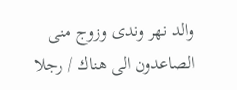والد نهر وندى وزوج منى الصاعدون الى هناك / رجلا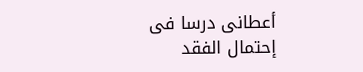أعطانى درسا فى إحتمال الفقد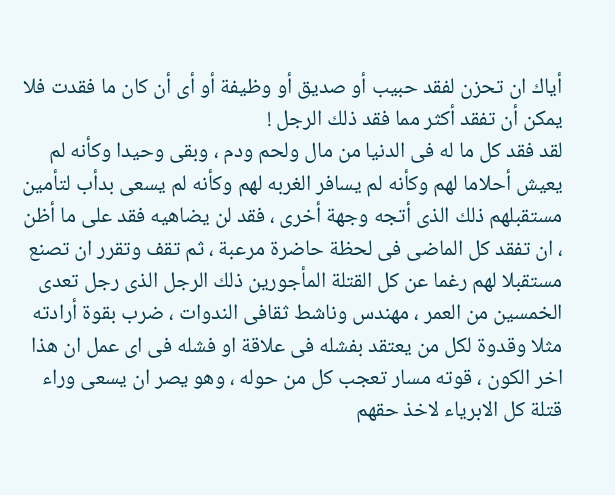أياك ان تحزن لفقد حبيب أو صديق أو وظيفة أو أى أن كان ما فقدت فلا يمكن أن تفقد أكثر مما فقد ذلك الرجل !
لقد فقد كل ما له فى الدنيا من مال ولحم ودم ، وبقى وحيدا وكأنه لم يعيش أحلاما لهم وكأنه لم يسافر الغربه لهم وكأنه لم يسعى بدأب لتأمين مستقبلهم ذلك الذى أتجه وجهة أخرى ، فقد لن يضاهيه فقد على ما أظن ، ان تفقد كل الماضى فى لحظة حاضرة مرعبة ، ثم تقف وتقرر ان تصنع مستقبلا لهم رغما عن كل القتلة المأجورين ذلك الرجل الذى رجل تعدى الخمسين من العمر ، مهندس وناشط ثقافى الندوات ، ضرب بقوة أرادته مثلا وقدوة لكل من يعتقد بفشله فى علاقة او فشله فى اى عمل ان هذا اخر الكون ، قوته مسار تعجب كل من حوله ، وهو يصر ان يسعى وراء قتلة كل الابرياء لاخذ حقهم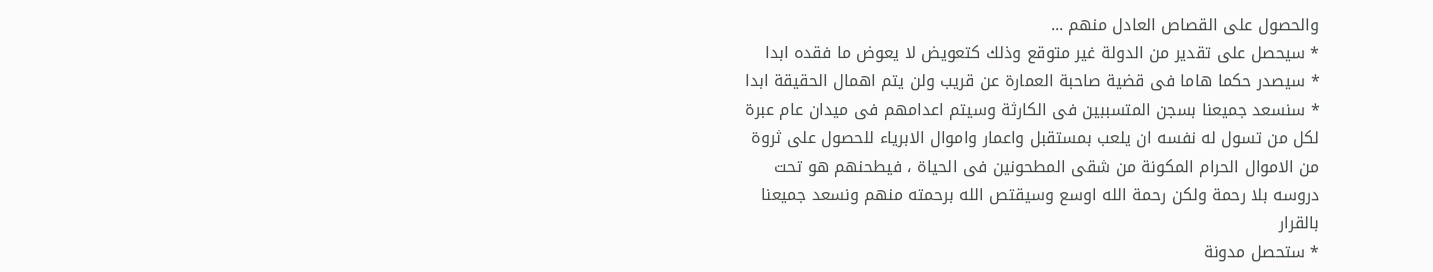والحصول على القصاص العادل منهم ...
* سيحصل على تقدير من الدولة غير متوقع وذلك كتعويض لا يعوض ما فقده ابدا
* سيصدر حكما هاما فى قضية صاحبة العمارة عن قريب ولن يتم اهمال الحقيقة ابدا
* سنسعد جميعنا بسجن المتسببين فى الكارثة وسيتم اعدامهم فى ميدان عام عبرة لكل من تسول له نفسه ان يلعب بمستقبل واعمار واموال الابرياء للحصول على ثروة من الاموال الحرام المكونة من شقى المطحونين فى الحياة ، فيطحنهم هو تحت دروسه بلا رحمة ولكن رحمة الله اوسع وسيقتص الله برحمته منهم ونسعد جميعنا بالقرار
* ستحصل مدونة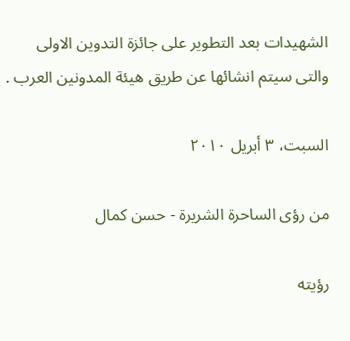الشهيدات بعد التطوير على جائزة التدوين الاولى والتى سيتم انشائها عن طريق هيئة المدونين العرب .

السبت، ٣ أبريل ٢٠١٠

من رؤى الساحرة الشريرة - حسن كمال

رؤيته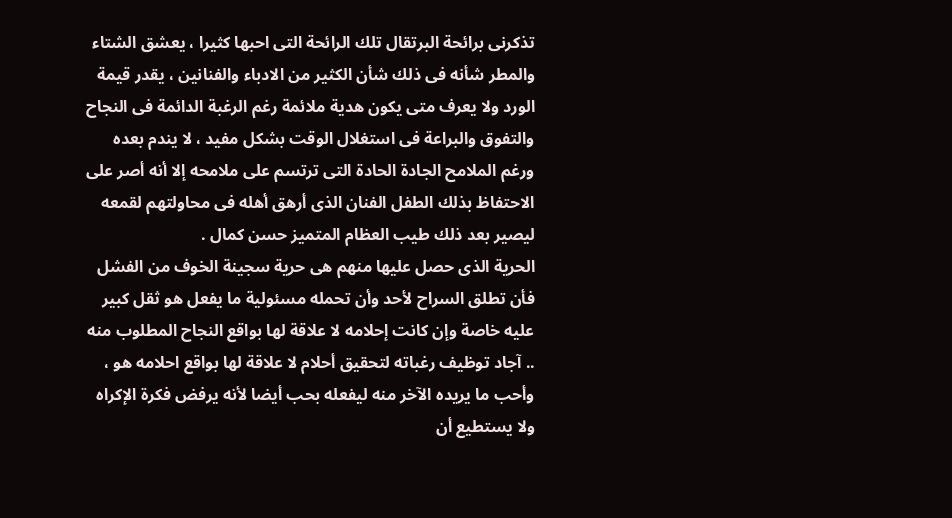تذكرنى برائحة البرتقال تلك الرائحة التى احبها كثيرا ، يعشق الشتاء والمطر شأنه فى ذلك شأن الكثير من الادباء والفنانين ، يقدر قيمة الورد ولا يعرف متى يكون هدية ملائمة رغم الرغبة الدائمة فى النجاح والتفوق والبراعة فى استغلال الوقت بشكل مفيد ، لا يندم بعده ورغم الملامح الجادة الحادة التى ترتسم على ملامحه إلا أنه أصر على الاحتفاظ بذلك الطفل الفنان الذى أرهق أهله فى محاولتهم لقمعه ليصير بعد ذلك طيب العظام المتميز حسن كمال .
الحرية الذى حصل عليها منهم هى حرية سجينة الخوف من الفشل فأن تطلق السراح لأحد وأن تحمله مسئولية ما يفعل هو ثقل كبير عليه خاصة وإن كانت إحلامه لا علاقة لها بواقع النجاح المطلوب منه .. آجاد توظيف رغباته لتحقيق أحلام لا علاقة لها بواقع احلامه هو ، وأحب ما يريده الآخر منه ليفعله بحب أيضا لأنه يرفض فكرة الإكراه ولا يستطيع أن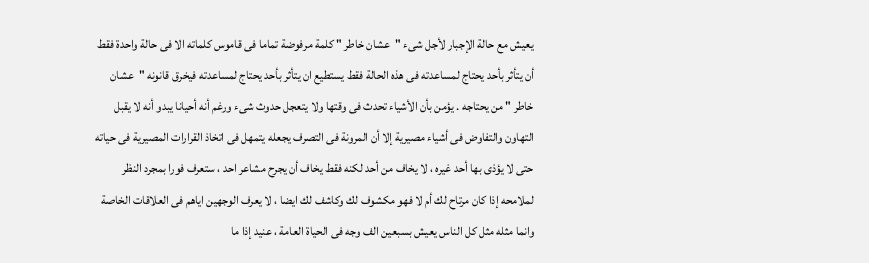يعيش مع حالة الإجبار لأجل شىء "عشان خاطر " كلمة مرفوضة تماما فى قاموس كلماته الا فى حالة واحدة فقط أن يتأثر بأحد يحتاج لمساعدته فى هذه الحالة فقط يستطيع ان يتأثر بأحد يحتاج لمساعدته فيخرق قانونه "عشان خاطر " من يحتاجه . يؤمن بأن الأشياء تحدث فى وقتها ولا يتعجل حدوث شىء ورغم أنه أحيانا يبدو أنه لا يقبل التهاون والتفاوض فى أشياء مصيرية إلا أن المرونة فى التصرف يجعله يتمهل فى اتخاذ القرارات المصيرية فى حياته حتى لا يؤذى بها أحد غيره ، لا يخاف من أحد لكنه فقط يخاف أن يجرح مشاعر احد ، ستعرف فورا بمجرد النظر لملامحه إذا كان مرتاح لك أم لا فهو مكشوف لك وكاشف لك ايضا ، لا يعرف الوجهين اياهم فى العلاقات الخاصة وانما مثله مثل كل الناس يعيش بسبعين الف وجه فى الحياة العامة ، عنيد إذا ما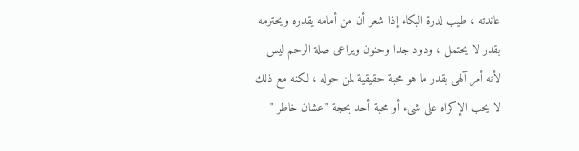عاندته ، طيب لدرة البكاء إذا شعر أن من أمامه يقدره ويحترمه بقدر لا يحتمل ، ودود جدا وحنون ويراعى صلة الرحم ليس لأنه أمر آلهى بقدر ما هو محبة حقيقية لمن حوله ، لكنه مع ذلك لا يحب الإكراه على شىء أو محبة أحد بحجة "عشان خاطر "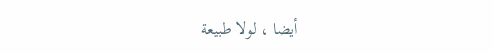أيضا ، لولا طبيعة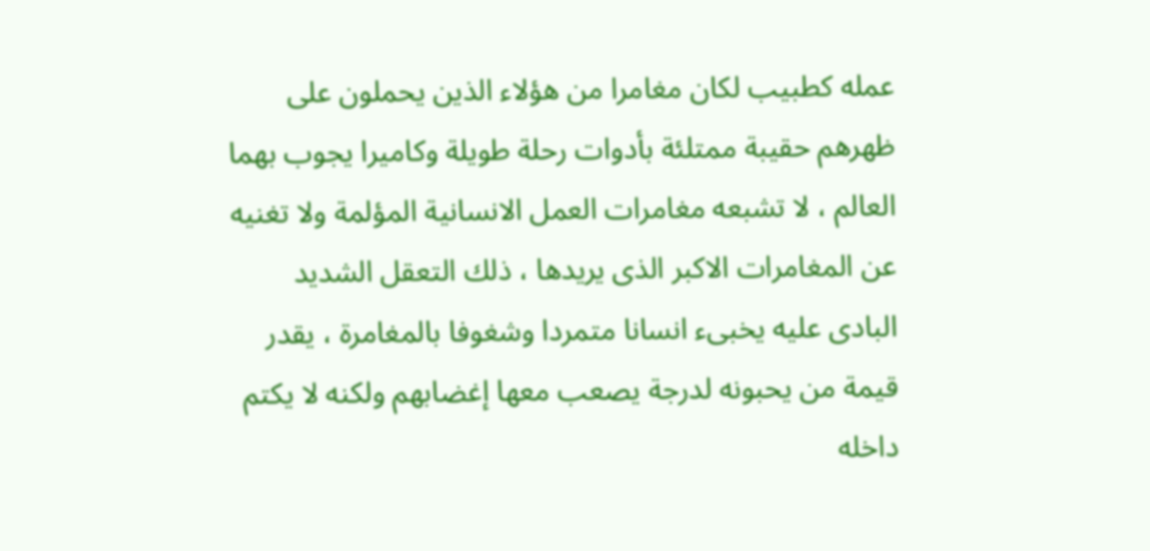عمله كطبيب لكان مغامرا من هؤلاء الذين يحملون على ظهرهم حقيبة ممتلئة بأدوات رحلة طويلة وكاميرا يجوب بهما العالم ، لا تشبعه مغامرات العمل الانسانية المؤلمة ولا تغنيه عن المغامرات الاكبر الذى يريدها ، ذلك التعقل الشديد البادى عليه يخبىء انسانا متمردا وشغوفا بالمغامرة ، يقدر قيمة من يحبونه لدرجة يصعب معها إغضابهم ولكنه لا يكتم داخله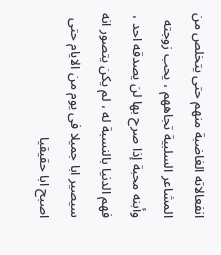انفعالاته الغاضبة منهم حتى يتخلص من المشاعر السلبية تجاههم ، يحب زوجته وأبنه محبة إذا صرح بها لن يصدقه احد ، فهم الدنيا بالنسبة له ، لم يكن يتصور انه سيصير ابا جميلا فى يوم من الايام حتى اصبح ابا حقيقيا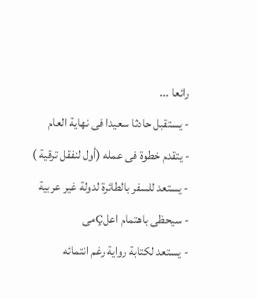رائعا ...
- يستقبل حادثا سعيدا فى نهاية العام
- يتقدم خطوة فى عمله (أول لنفقل ترقية )
- يستعد للسفر بالطائرة لدولة غير عربية
- سيحظى باهتمام اعلÇمى
- يستعد لكتابة رواية رغم انتمائه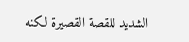الشديد للقصة القصيرة لكنه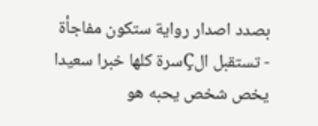بصدد اصدار رواية ستكون مفاجأة
- تستقبل الÇسرة كلها خبرا سعيدا يخص شخص يحبه هو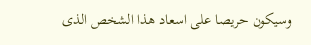وسيكون حريصا على اسعاد هذا الشخص الذى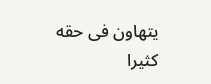يتهاون فى حقه كثيرا